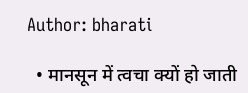Author: bharati

  • मानसून में त्वचा क्यों हो जाती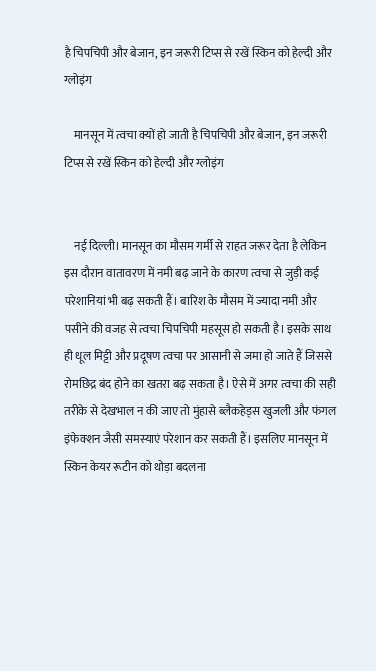है चिपचिपी और बेजान, इन जरूरी टिप्स से रखें स्किन को हेल्दी और ग्लोइंग

    मानसून में त्वचा क्यों हो जाती है चिपचिपी और बेजान, इन जरूरी टिप्स से रखें स्किन को हेल्दी और ग्लोइंग


    नई दिल्ली। मानसून का मौसम गर्मी से राहत जरूर देता है लेकिन इस दौरान वातावरण में नमी बढ़ जाने के कारण त्वचा से जुड़ी कई परेशानियां भी बढ़ सकती हैं। बारिश के मौसम में ज्यादा नमी और पसीने की वजह से त्वचा चिपचिपी महसूस हो सकती है। इसके साथ ही धूल मिट्टी और प्रदूषण त्वचा पर आसानी से जमा हो जाते हैं जिससे रोमछिद्र बंद होने का खतरा बढ़ सकता है। ऐसे में अगर त्वचा की सही तरीके से देखभाल न की जाए तो मुंहासे ब्लैकहेड्स खुजली और फंगल इंफेक्शन जैसी समस्याएं परेशान कर सकती हैं। इसलिए मानसून में स्किन केयर रूटीन को थोड़ा बदलना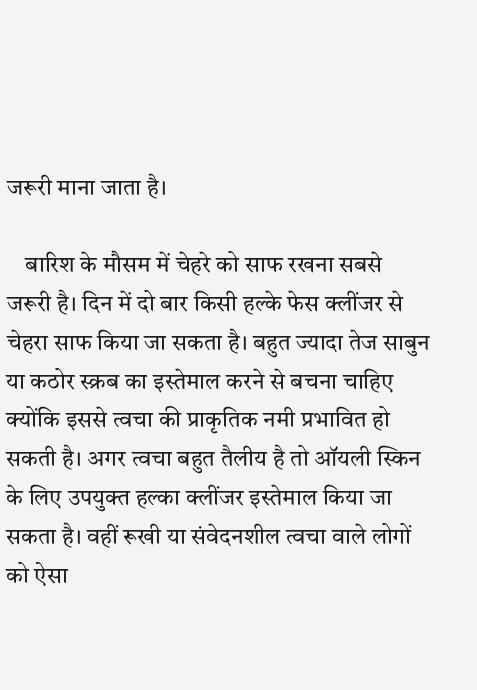जरूरी माना जाता है।

    बारिश के मौसम में चेहरे को साफ रखना सबसे जरूरी है। दिन में दो बार किसी हल्के फेस क्लींजर से चेहरा साफ किया जा सकता है। बहुत ज्यादा तेज साबुन या कठोर स्क्रब का इस्तेमाल करने से बचना चाहिए क्योंकि इससे त्वचा की प्राकृतिक नमी प्रभावित हो सकती है। अगर त्वचा बहुत तैलीय है तो ऑयली स्किन के लिए उपयुक्त हल्का क्लींजर इस्तेमाल किया जा सकता है। वहीं रूखी या संवेदनशील त्वचा वाले लोगों को ऐसा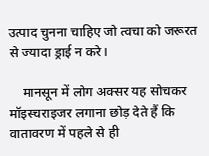उत्पाद चुनना चाहिए जो त्वचा को जरूरत से ज्यादा ड्राई न करे।

    मानसून में लोग अक्सर यह सोचकर मॉइस्चराइजर लगाना छोड़ देते हैं कि वातावरण में पहले से ही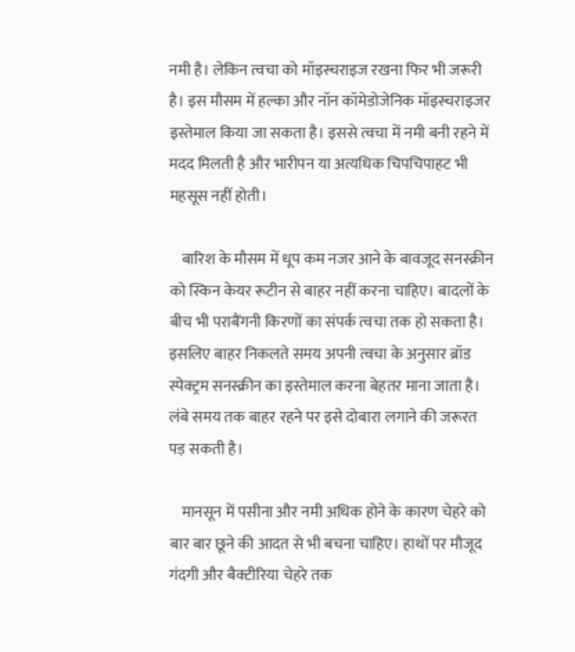नमी है। लेकिन त्वचा को मॉइस्चराइज रखना फिर भी जरूरी है। इस मौसम में हल्का और नॉन कॉमेडोजेनिक मॉइस्चराइजर इस्तेमाल किया जा सकता है। इससे त्वचा में नमी बनी रहने में मदद मिलती है और भारीपन या अत्यधिक चिपचिपाहट भी महसूस नहीं होती।

    बारिश के मौसम में धूप कम नजर आने के बावजूद सनस्क्रीन को स्किन केयर रूटीन से बाहर नहीं करना चाहिए। बादलों के बीच भी पराबैंगनी किरणों का संपर्क त्वचा तक हो सकता है। इसलिए बाहर निकलते समय अपनी त्वचा के अनुसार ब्रॉड स्पेक्ट्रम सनस्क्रीन का इस्तेमाल करना बेहतर माना जाता है। लंबे समय तक बाहर रहने पर इसे दोबारा लगाने की जरूरत पड़ सकती है।

    मानसून में पसीना और नमी अधिक होने के कारण चेहरे को बार बार छूने की आदत से भी बचना चाहिए। हाथों पर मौजूद गंदगी और बैक्टीरिया चेहरे तक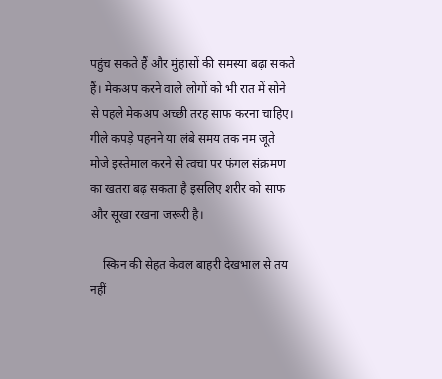पहुंच सकते हैं और मुंहासों की समस्या बढ़ा सकते हैं। मेकअप करने वाले लोगों को भी रात में सोने से पहले मेकअप अच्छी तरह साफ करना चाहिए। गीले कपड़े पहनने या लंबे समय तक नम जूते मोजे इस्तेमाल करने से त्वचा पर फंगल संक्रमण का खतरा बढ़ सकता है इसलिए शरीर को साफ और सूखा रखना जरूरी है।

    स्किन की सेहत केवल बाहरी देखभाल से तय नहीं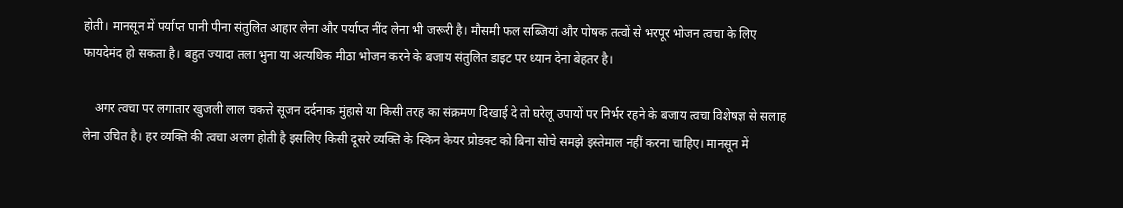होती। मानसून में पर्याप्त पानी पीना संतुलित आहार लेना और पर्याप्त नींद लेना भी जरूरी है। मौसमी फल सब्जियां और पोषक तत्वों से भरपूर भोजन त्वचा के लिए फायदेमंद हो सकता है। बहुत ज्यादा तला भुना या अत्यधिक मीठा भोजन करने के बजाय संतुलित डाइट पर ध्यान देना बेहतर है।

    अगर त्वचा पर लगातार खुजली लाल चकत्ते सूजन दर्दनाक मुंहासे या किसी तरह का संक्रमण दिखाई दे तो घरेलू उपायों पर निर्भर रहने के बजाय त्वचा विशेषज्ञ से सलाह लेना उचित है। हर व्यक्ति की त्वचा अलग होती है इसलिए किसी दूसरे व्यक्ति के स्किन केयर प्रोडक्ट को बिना सोचे समझे इस्तेमाल नहीं करना चाहिए। मानसून में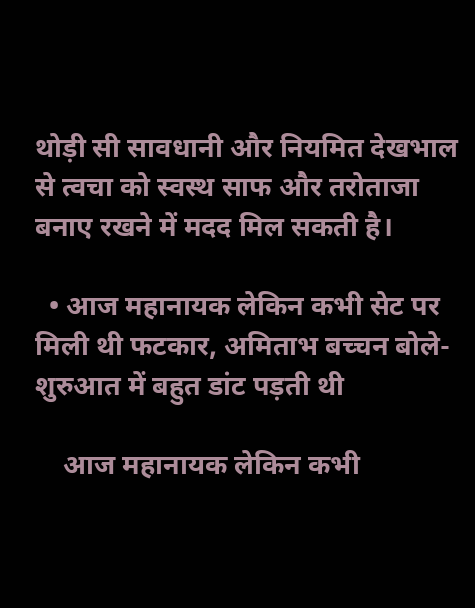थोड़ी सी सावधानी और नियमित देखभाल से त्वचा को स्वस्थ साफ और तरोताजा बनाए रखने में मदद मिल सकती है।

  • आज महानायक लेकिन कभी सेट पर मिली थी फटकार, अमिताभ बच्चन बोले- शुरुआत में बहुत डांट पड़ती थी

    आज महानायक लेकिन कभी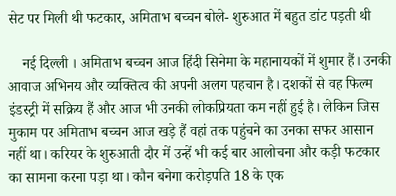सेट पर मिली थी फटकार, अमिताभ बच्चन बोले- शुरुआत में बहुत डांट पड़ती थी

    नई दिल्ली । अमिताभ बच्चन आज हिंदी सिनेमा के महानायकों में शुमार हैं। उनकी आवाज अभिनय और व्यक्तित्व की अपनी अलग पहचान है। दशकों से वह फिल्म इंडस्ट्री में सक्रिय हैं और आज भी उनकी लोकप्रियता कम नहीं हुई है। लेकिन जिस मुकाम पर अमिताभ बच्चन आज खड़े हैं वहां तक पहुंचने का उनका सफर आसान नहीं था। करियर के शुरुआती दौर में उन्हें भी कई बार आलोचना और कड़ी फटकार का सामना करना पड़ा था। कौन बनेगा करोड़पति 18 के एक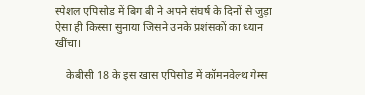स्पेशल एपिसोड में बिग बी ने अपने संघर्ष के दिनों से जुड़ा ऐसा ही किस्सा सुनाया जिसने उनके प्रशंसकों का ध्यान खींचा।

    केबीसी 18 के इस खास एपिसोड में कॉमनवेल्थ गेम्स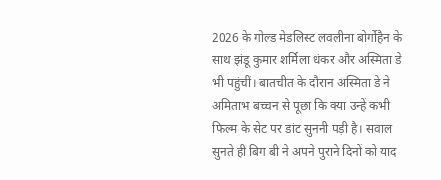2026 के गोल्ड मेडलिस्ट लवलीना बोर्गोहैन के साथ झंडू कुमार शर्मिला धंकर और अस्मिता डे भी पहुंचीं। बातचीत के दौरान अस्मिता डे ने अमिताभ बच्चन से पूछा कि क्या उन्हें कभी फिल्म के सेट पर डांट सुननी पड़ी है। सवाल सुनते ही बिग बी ने अपने पुराने दिनों को याद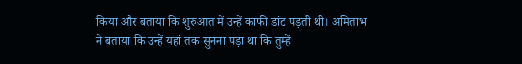किया और बताया कि शुरुआत में उन्हें काफी डांट पड़ती थी। अमिताभ ने बताया कि उन्हें यहां तक सुनना पड़ा था कि तुम्हें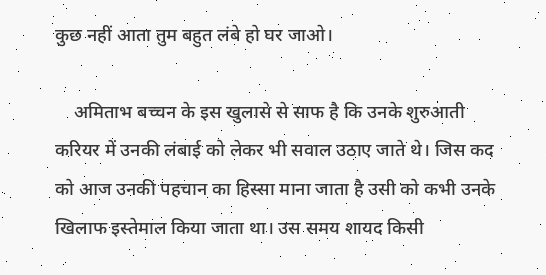कुछ नहीं आता तुम बहुत लंबे हो घर जाओ।

    अमिताभ बच्चन के इस खुलासे से साफ है कि उनके शुरुआती करियर में उनकी लंबाई को लेकर भी सवाल उठाए जाते थे। जिस कद को आज उनकी पहचान का हिस्सा माना जाता है उसी को कभी उनके खिलाफ इस्तेमाल किया जाता था। उस समय शायद किसी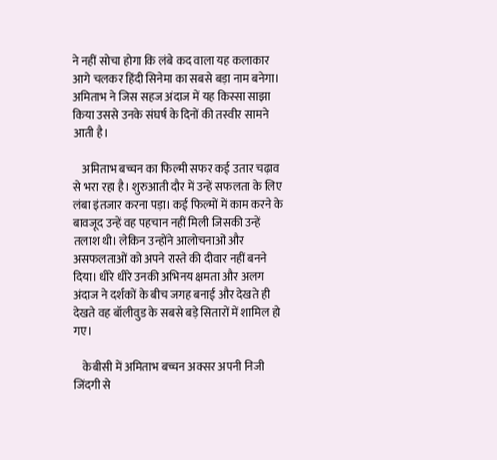ने नहीं सोचा होगा कि लंबे कद वाला यह कलाकार आगे चलकर हिंदी सिनेमा का सबसे बड़ा नाम बनेगा। अमिताभ ने जिस सहज अंदाज में यह किस्सा साझा किया उससे उनके संघर्ष के दिनों की तस्वीर सामने आती है।

    अमिताभ बच्चन का फिल्मी सफर कई उतार चढ़ाव से भरा रहा है। शुरुआती दौर में उन्हें सफलता के लिए लंबा इंतजार करना पड़ा। कई फिल्मों में काम करने के बावजूद उन्हें वह पहचान नहीं मिली जिसकी उन्हें तलाश थी। लेकिन उन्होंने आलोचनाओं और असफलताओं को अपने रास्ते की दीवार नहीं बनने दिया। धीरे धीरे उनकी अभिनय क्षमता और अलग अंदाज ने दर्शकों के बीच जगह बनाई और देखते ही देखते वह बॉलीवुड के सबसे बड़े सितारों में शामिल हो गए।

    केबीसी में अमिताभ बच्चन अक्सर अपनी निजी जिंदगी से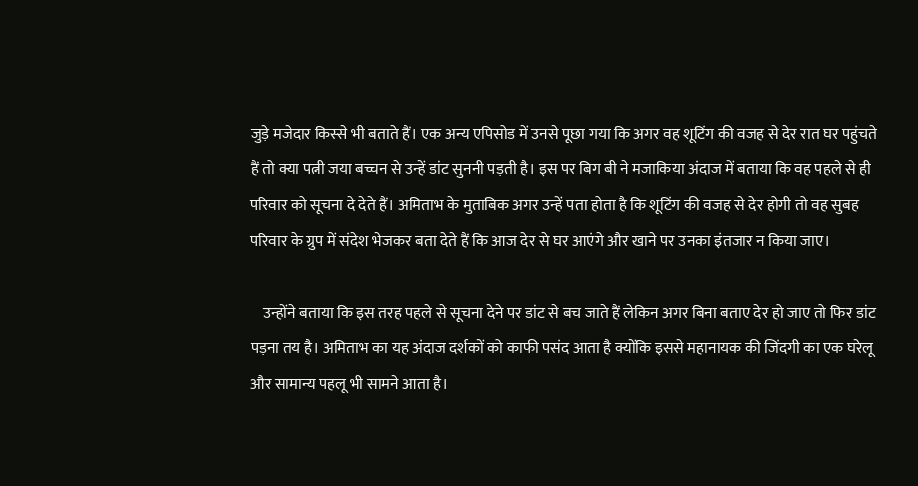जुड़े मजेदार किस्से भी बताते हैं। एक अन्य एपिसोड में उनसे पूछा गया कि अगर वह शूटिंग की वजह से देर रात घर पहुंचते हैं तो क्या पत्नी जया बच्चन से उन्हें डांट सुननी पड़ती है। इस पर बिग बी ने मजाकिया अंदाज में बताया कि वह पहले से ही परिवार को सूचना दे देते हैं। अमिताभ के मुताबिक अगर उन्हें पता होता है कि शूटिंग की वजह से देर होगी तो वह सुबह परिवार के ग्रुप में संदेश भेजकर बता देते हैं कि आज देर से घर आएंगे और खाने पर उनका इंतजार न किया जाए।

    उन्होंने बताया कि इस तरह पहले से सूचना देने पर डांट से बच जाते हैं लेकिन अगर बिना बताए देर हो जाए तो फिर डांट पड़ना तय है। अमिताभ का यह अंदाज दर्शकों को काफी पसंद आता है क्योंकि इससे महानायक की जिंदगी का एक घरेलू और सामान्य पहलू भी सामने आता है।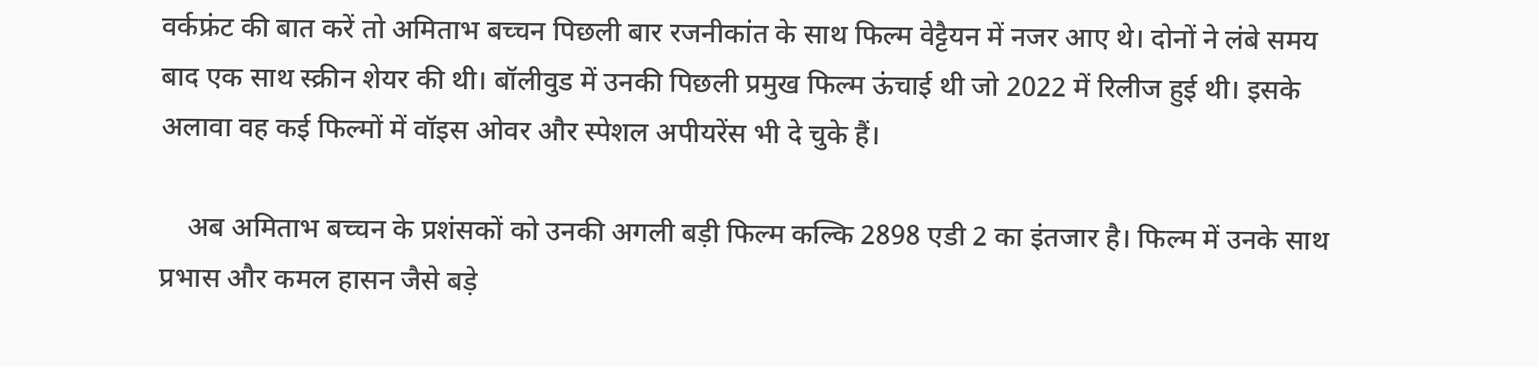वर्कफ्रंट की बात करें तो अमिताभ बच्चन पिछली बार रजनीकांत के साथ फिल्म वेट्टैयन में नजर आए थे। दोनों ने लंबे समय बाद एक साथ स्क्रीन शेयर की थी। बॉलीवुड में उनकी पिछली प्रमुख फिल्म ऊंचाई थी जो 2022 में रिलीज हुई थी। इसके अलावा वह कई फिल्मों में वॉइस ओवर और स्पेशल अपीयरेंस भी दे चुके हैं।

    अब अमिताभ बच्चन के प्रशंसकों को उनकी अगली बड़ी फिल्म कल्कि 2898 एडी 2 का इंतजार है। फिल्म में उनके साथ प्रभास और कमल हासन जैसे बड़े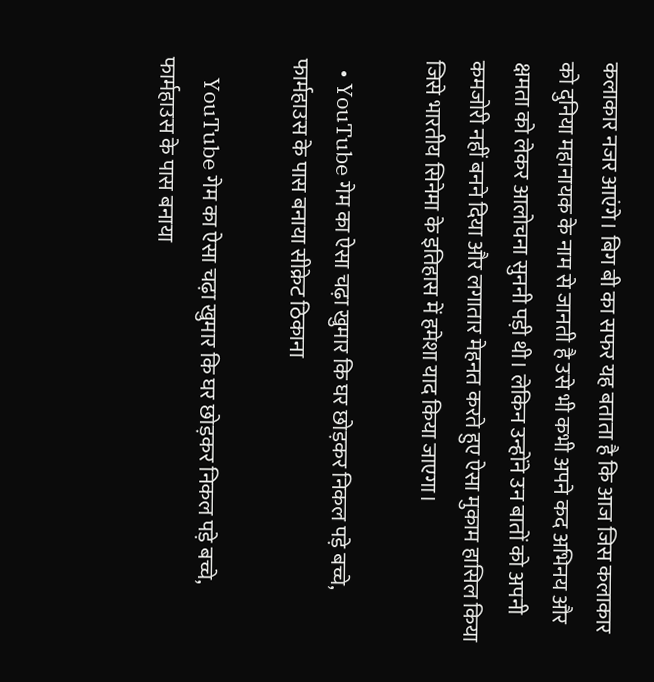कलाकार नजर आएंगे। बिग बी का सफर यह बताता है कि आज जिस कलाकार को दुनिया महानायक के नाम से जानती है उसे भी कभी अपने कद अभिनय और क्षमता को लेकर आलोचना सुननी पड़ी थी। लेकिन उन्होंने उन बातों को अपनी कमजोरी नहीं बनने दिया और लगातार मेहनत करते हुए ऐसा मुकाम हासिल किया जिसे भारतीय सिनेमा के इतिहास में हमेशा याद किया जाएगा।

  • YouTube गेम का ऐसा चढ़ा खुमार कि घर छोड़कर निकल पड़े बच्चे, फार्महाउस के पास बनाया सीक्रेट ठिकाना

    YouTube गेम का ऐसा चढ़ा खुमार कि घर छोड़कर निकल पड़े बच्चे, फार्महाउस के पास बनाया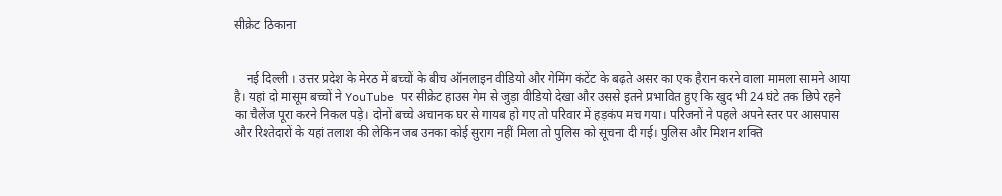सीक्रेट ठिकाना


    नई दिल्ली । उत्तर प्रदेश के मेरठ में बच्चों के बीच ऑनलाइन वीडियो और गेमिंग कंटेंट के बढ़ते असर का एक हैरान करने वाला मामला सामने आया है। यहां दो मासूम बच्चों ने YouTube पर सीक्रेट हाउस गेम से जुड़ा वीडियो देखा और उससे इतने प्रभावित हुए कि खुद भी 24 घंटे तक छिपे रहने का चैलेंज पूरा करने निकल पड़े। दोनों बच्चे अचानक घर से गायब हो गए तो परिवार में हड़कंप मच गया। परिजनों ने पहले अपने स्तर पर आसपास और रिश्तेदारों के यहां तलाश की लेकिन जब उनका कोई सुराग नहीं मिला तो पुलिस को सूचना दी गई। पुलिस और मिशन शक्ति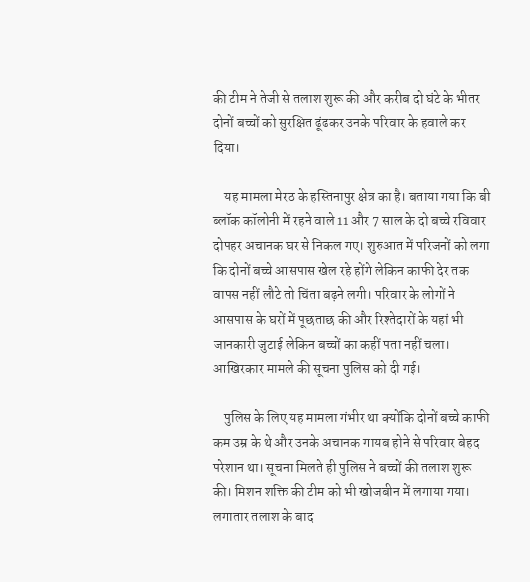की टीम ने तेजी से तलाश शुरू की और करीब दो घंटे के भीतर दोनों बच्चों को सुरक्षित ढूंढकर उनके परिवार के हवाले कर दिया।

    यह मामला मेरठ के हस्तिनापुर क्षेत्र का है। बताया गया कि बी ब्लॉक कॉलोनी में रहने वाले 11 और 7 साल के दो बच्चे रविवार दोपहर अचानक घर से निकल गए। शुरुआत में परिजनों को लगा कि दोनों बच्चे आसपास खेल रहे होंगे लेकिन काफी देर तक वापस नहीं लौटे तो चिंता बढ़ने लगी। परिवार के लोगों ने आसपास के घरों में पूछताछ की और रिश्तेदारों के यहां भी जानकारी जुटाई लेकिन बच्चों का कहीं पता नहीं चला। आखिरकार मामले की सूचना पुलिस को दी गई।

    पुलिस के लिए यह मामला गंभीर था क्योंकि दोनों बच्चे काफी कम उम्र के थे और उनके अचानक गायब होने से परिवार बेहद परेशान था। सूचना मिलते ही पुलिस ने बच्चों की तलाश शुरू की। मिशन शक्ति की टीम को भी खोजबीन में लगाया गया। लगातार तलाश के बाद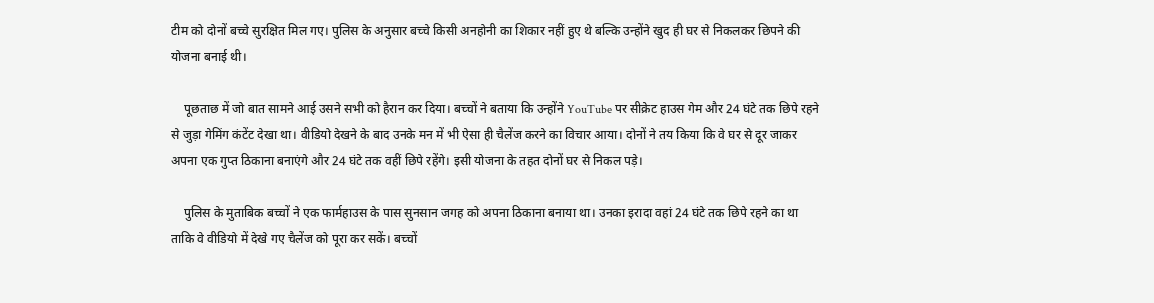टीम को दोनों बच्चे सुरक्षित मिल गए। पुलिस के अनुसार बच्चे किसी अनहोनी का शिकार नहीं हुए थे बल्कि उन्होंने खुद ही घर से निकलकर छिपने की योजना बनाई थी।

    पूछताछ में जो बात सामने आई उसने सभी को हैरान कर दिया। बच्चों ने बताया कि उन्होंने YouTube पर सीक्रेट हाउस गेम और 24 घंटे तक छिपे रहने से जुड़ा गेमिंग कंटेंट देखा था। वीडियो देखने के बाद उनके मन में भी ऐसा ही चैलेंज करने का विचार आया। दोनों ने तय किया कि वे घर से दूर जाकर अपना एक गुप्त ठिकाना बनाएंगे और 24 घंटे तक वहीं छिपे रहेंगे। इसी योजना के तहत दोनों घर से निकल पड़े।

    पुलिस के मुताबिक बच्चों ने एक फार्महाउस के पास सुनसान जगह को अपना ठिकाना बनाया था। उनका इरादा वहां 24 घंटे तक छिपे रहने का था ताकि वे वीडियो में देखे गए चैलेंज को पूरा कर सकें। बच्चों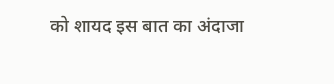को शायद इस बात का अंदाजा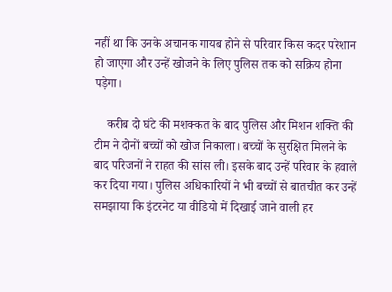नहीं था कि उनके अचानक गायब होने से परिवार किस कदर परेशान हो जाएगा और उन्हें खोजने के लिए पुलिस तक को सक्रिय होना पड़ेगा।

    करीब दो घंटे की मशक्कत के बाद पुलिस और मिशन शक्ति की टीम ने दोनों बच्चों को खोज निकाला। बच्चों के सुरक्षित मिलने के बाद परिजनों ने राहत की सांस ली। इसके बाद उन्हें परिवार के हवाले कर दिया गया। पुलिस अधिकारियों ने भी बच्चों से बातचीत कर उन्हें समझाया कि इंटरनेट या वीडियो में दिखाई जाने वाली हर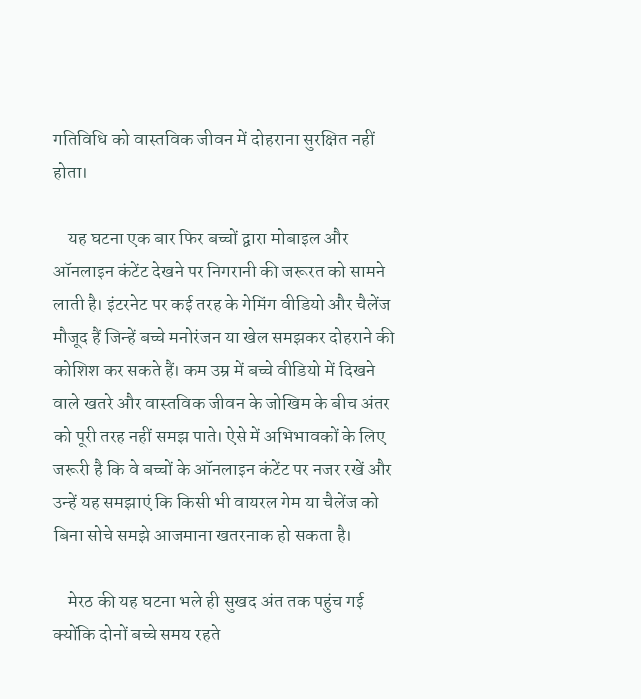गतिविधि को वास्तविक जीवन में दोहराना सुरक्षित नहीं होता।

    यह घटना एक बार फिर बच्चों द्वारा मोबाइल और ऑनलाइन कंटेंट देखने पर निगरानी की जरूरत को सामने लाती है। इंटरनेट पर कई तरह के गेमिंग वीडियो और चैलेंज मौजूद हैं जिन्हें बच्चे मनोरंजन या खेल समझकर दोहराने की कोशिश कर सकते हैं। कम उम्र में बच्चे वीडियो में दिखने वाले खतरे और वास्तविक जीवन के जोखिम के बीच अंतर को पूरी तरह नहीं समझ पाते। ऐसे में अभिभावकों के लिए जरूरी है कि वे बच्चों के ऑनलाइन कंटेंट पर नजर रखें और उन्हें यह समझाएं कि किसी भी वायरल गेम या चैलेंज को बिना सोचे समझे आजमाना खतरनाक हो सकता है।

    मेरठ की यह घटना भले ही सुखद अंत तक पहुंच गई क्योंकि दोनों बच्चे समय रहते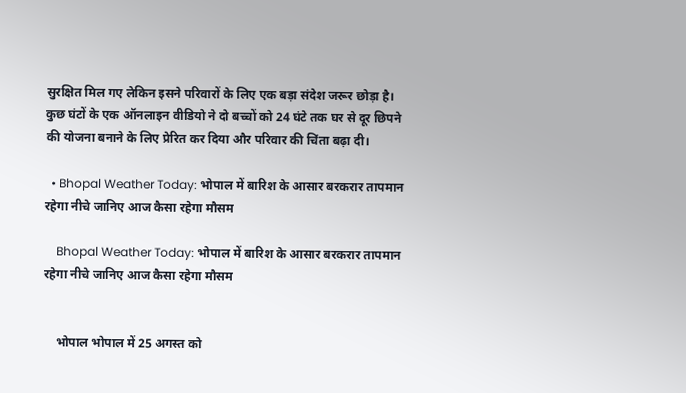सुरक्षित मिल गए लेकिन इसने परिवारों के लिए एक बड़ा संदेश जरूर छोड़ा है। कुछ घंटों के एक ऑनलाइन वीडियो ने दो बच्चों को 24 घंटे तक घर से दूर छिपने की योजना बनाने के लिए प्रेरित कर दिया और परिवार की चिंता बढ़ा दी।

  • Bhopal Weather Today: भोपाल में बारिश के आसार बरकरार तापमान रहेगा नीचे जानिए आज कैसा रहेगा मौसम

    Bhopal Weather Today: भोपाल में बारिश के आसार बरकरार तापमान रहेगा नीचे जानिए आज कैसा रहेगा मौसम


    भोपाल भोपाल में 25 अगस्त को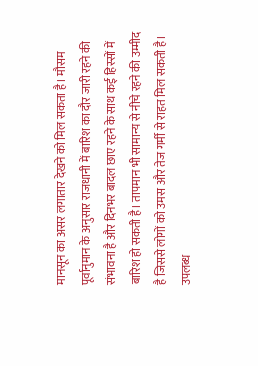मानसून का असर लगातार देखने को मिल सकता है। मौसम पूर्वानुमान के अनुसार राजधानी में बारिश का दौर जारी रहने की संभावना है और दिनभर बादल छाए रहने के साथ कई हिस्सों में बारिश हो सकती है। तापमान भी सामान्य से नीचे रहने की उम्मीद है जिससे लोगों को उमस और तेज गर्मी से राहत मिल सकती है। उपलब्ध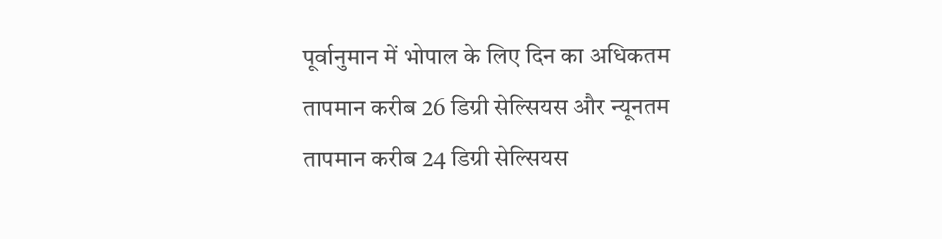पूर्वानुमान में भोपाल के लिए दिन का अधिकतम तापमान करीब 26 डिग्री सेल्सियस और न्यूनतम तापमान करीब 24 डिग्री सेल्सियस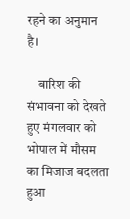रहने का अनुमान है।

    बारिश की संभावना को देखते हुए मंगलवार को भोपाल में मौसम का मिजाज बदलता हुआ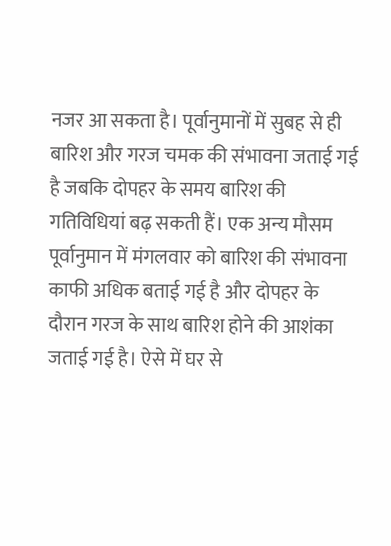नजर आ सकता है। पूर्वानुमानों में सुबह से ही बारिश और गरज चमक की संभावना जताई गई है जबकि दोपहर के समय बारिश की गतिविधियां बढ़ सकती हैं। एक अन्य मौसम पूर्वानुमान में मंगलवार को बारिश की संभावना काफी अधिक बताई गई है और दोपहर के दौरान गरज के साथ बारिश होने की आशंका जताई गई है। ऐसे में घर से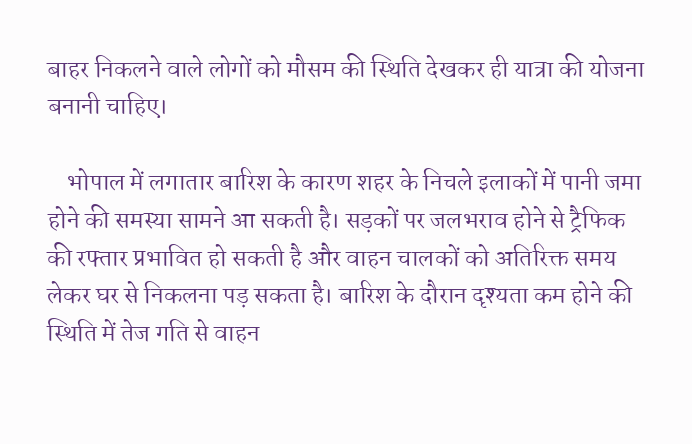बाहर निकलने वाले लोगों को मौसम की स्थिति देखकर ही यात्रा की योजना बनानी चाहिए।

    भोपाल में लगातार बारिश के कारण शहर के निचले इलाकों में पानी जमा होने की समस्या सामने आ सकती है। सड़कों पर जलभराव होने से ट्रैफिक की रफ्तार प्रभावित हो सकती है और वाहन चालकों को अतिरिक्त समय लेकर घर से निकलना पड़ सकता है। बारिश के दौरान दृश्यता कम होने की स्थिति में तेज गति से वाहन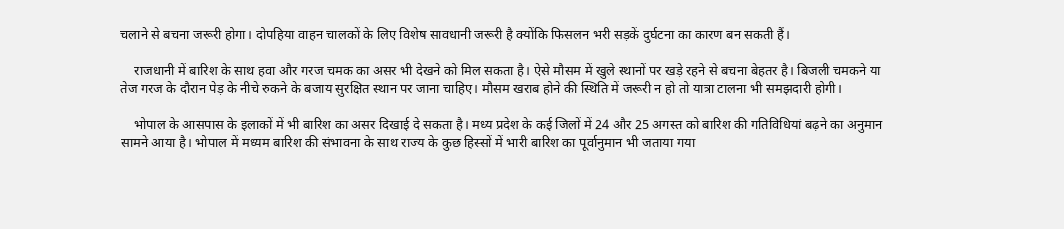चलाने से बचना जरूरी होगा। दोपहिया वाहन चालकों के लिए विशेष सावधानी जरूरी है क्योंकि फिसलन भरी सड़कें दुर्घटना का कारण बन सकती हैं।

    राजधानी में बारिश के साथ हवा और गरज चमक का असर भी देखने को मिल सकता है। ऐसे मौसम में खुले स्थानों पर खड़े रहने से बचना बेहतर है। बिजली चमकने या तेज गरज के दौरान पेड़ के नीचे रुकने के बजाय सुरक्षित स्थान पर जाना चाहिए। मौसम खराब होने की स्थिति में जरूरी न हो तो यात्रा टालना भी समझदारी होगी।

    भोपाल के आसपास के इलाकों में भी बारिश का असर दिखाई दे सकता है। मध्य प्रदेश के कई जिलों में 24 और 25 अगस्त को बारिश की गतिविधियां बढ़ने का अनुमान सामने आया है। भोपाल में मध्यम बारिश की संभावना के साथ राज्य के कुछ हिस्सों में भारी बारिश का पूर्वानुमान भी जताया गया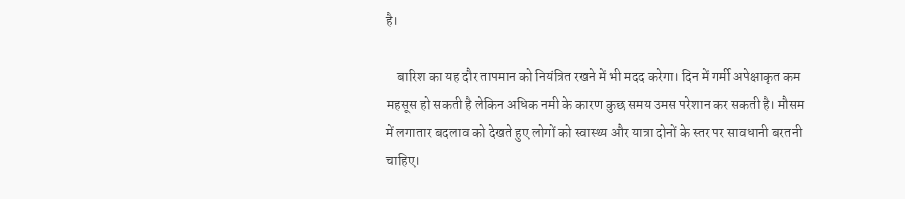है।

    बारिश का यह दौर तापमान को नियंत्रित रखने में भी मदद करेगा। दिन में गर्मी अपेक्षाकृत कम महसूस हो सकती है लेकिन अधिक नमी के कारण कुछ समय उमस परेशान कर सकती है। मौसम में लगातार बदलाव को देखते हुए लोगों को स्वास्थ्य और यात्रा दोनों के स्तर पर सावधानी बरतनी चाहिए।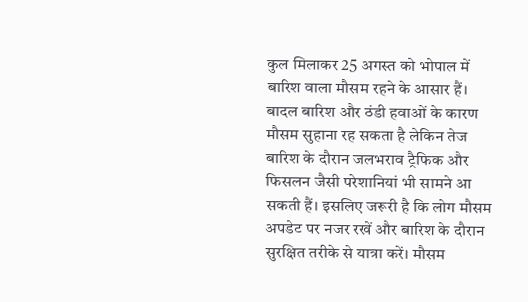कुल मिलाकर 25 अगस्त को भोपाल में बारिश वाला मौसम रहने के आसार हैं। बादल बारिश और ठंडी हवाओं के कारण मौसम सुहाना रह सकता है लेकिन तेज बारिश के दौरान जलभराव ट्रैफिक और फिसलन जैसी परेशानियां भी सामने आ सकती हैं। इसलिए जरूरी है कि लोग मौसम अपडेट पर नजर रखें और बारिश के दौरान सुरक्षित तरीके से यात्रा करें। मौसम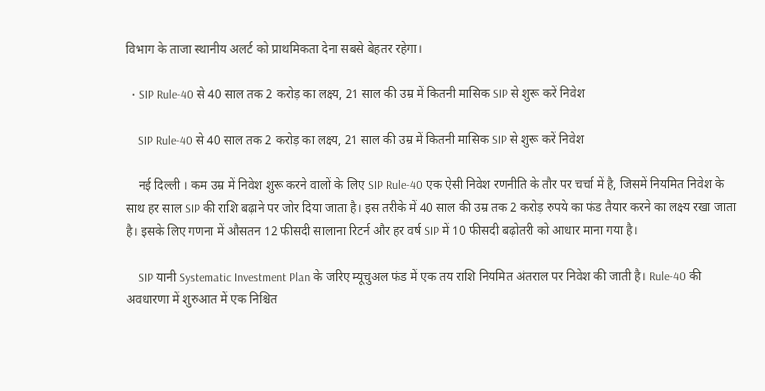विभाग के ताजा स्थानीय अलर्ट को प्राथमिकता देना सबसे बेहतर रहेगा।

  • SIP Rule-40 से 40 साल तक 2 करोड़ का लक्ष्य, 21 साल की उम्र में कितनी मासिक SIP से शुरू करें निवेश

    SIP Rule-40 से 40 साल तक 2 करोड़ का लक्ष्य, 21 साल की उम्र में कितनी मासिक SIP से शुरू करें निवेश

    नई दिल्ली । कम उम्र में निवेश शुरू करने वालों के लिए SIP Rule-40 एक ऐसी निवेश रणनीति के तौर पर चर्चा में है, जिसमें नियमित निवेश के साथ हर साल SIP की राशि बढ़ाने पर जोर दिया जाता है। इस तरीके में 40 साल की उम्र तक 2 करोड़ रुपये का फंड तैयार करने का लक्ष्य रखा जाता है। इसके लिए गणना में औसतन 12 फीसदी सालाना रिटर्न और हर वर्ष SIP में 10 फीसदी बढ़ोतरी को आधार माना गया है।

    SIP यानी Systematic Investment Plan के जरिए म्यूचुअल फंड में एक तय राशि नियमित अंतराल पर निवेश की जाती है। Rule-40 की अवधारणा में शुरुआत में एक निश्चित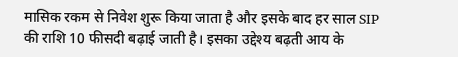मासिक रकम से निवेश शुरू किया जाता है और इसके बाद हर साल SIP की राशि 10 फीसदी बढ़ाई जाती है। इसका उद्देश्य बढ़ती आय के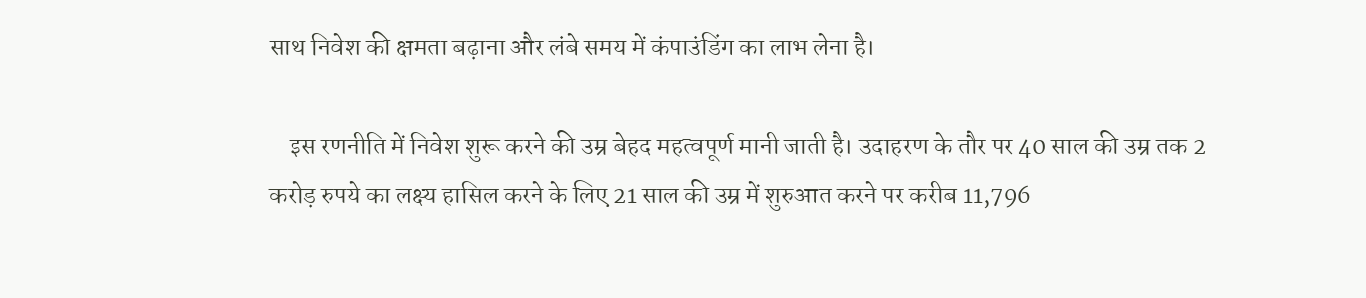साथ निवेश की क्षमता बढ़ाना और लंबे समय में कंपाउंडिंग का लाभ लेना है।

    इस रणनीति में निवेश शुरू करने की उम्र बेहद महत्वपूर्ण मानी जाती है। उदाहरण के तौर पर 40 साल की उम्र तक 2 करोड़ रुपये का लक्ष्य हासिल करने के लिए 21 साल की उम्र में शुरुआत करने पर करीब 11,796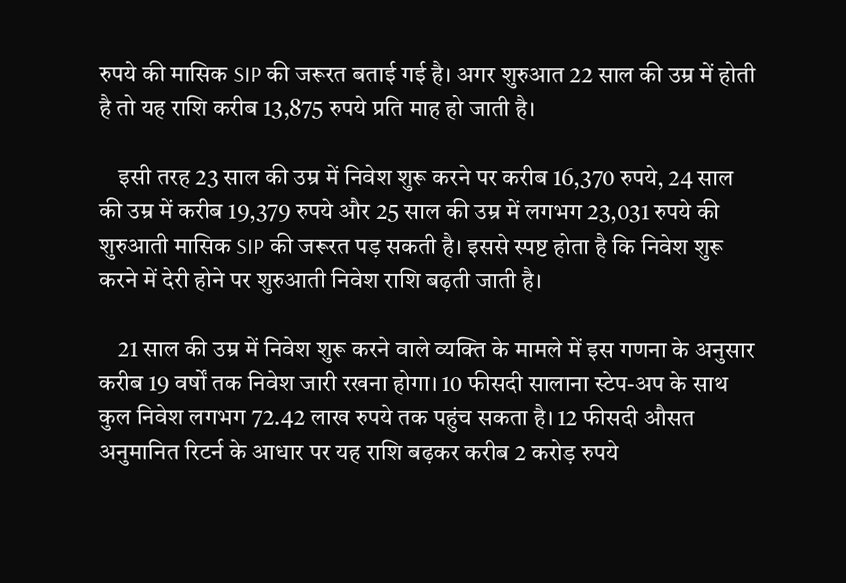रुपये की मासिक SIP की जरूरत बताई गई है। अगर शुरुआत 22 साल की उम्र में होती है तो यह राशि करीब 13,875 रुपये प्रति माह हो जाती है।

    इसी तरह 23 साल की उम्र में निवेश शुरू करने पर करीब 16,370 रुपये, 24 साल की उम्र में करीब 19,379 रुपये और 25 साल की उम्र में लगभग 23,031 रुपये की शुरुआती मासिक SIP की जरूरत पड़ सकती है। इससे स्पष्ट होता है कि निवेश शुरू करने में देरी होने पर शुरुआती निवेश राशि बढ़ती जाती है।

    21 साल की उम्र में निवेश शुरू करने वाले व्यक्ति के मामले में इस गणना के अनुसार करीब 19 वर्षों तक निवेश जारी रखना होगा। 10 फीसदी सालाना स्टेप-अप के साथ कुल निवेश लगभग 72.42 लाख रुपये तक पहुंच सकता है। 12 फीसदी औसत अनुमानित रिटर्न के आधार पर यह राशि बढ़कर करीब 2 करोड़ रुपये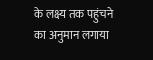के लक्ष्य तक पहुंचने का अनुमान लगाया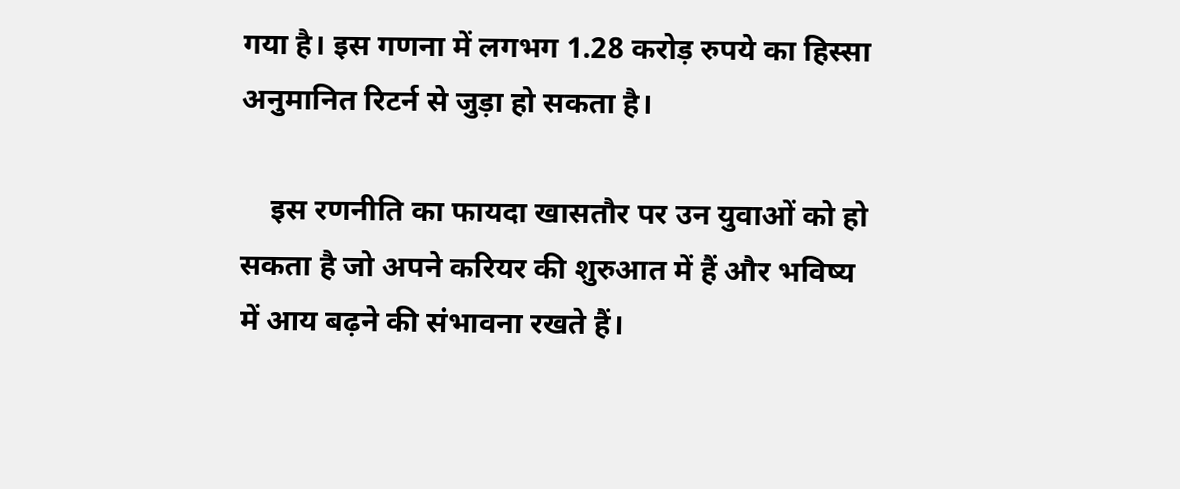गया है। इस गणना में लगभग 1.28 करोड़ रुपये का हिस्सा अनुमानित रिटर्न से जुड़ा हो सकता है।

    इस रणनीति का फायदा खासतौर पर उन युवाओं को हो सकता है जो अपने करियर की शुरुआत में हैं और भविष्य में आय बढ़ने की संभावना रखते हैं।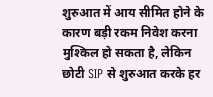शुरुआत में आय सीमित होने के कारण बड़ी रकम निवेश करना मुश्किल हो सकता है, लेकिन छोटी SIP से शुरुआत करके हर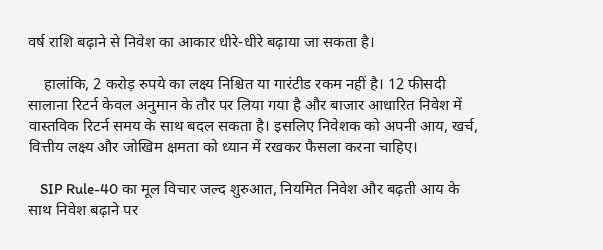वर्ष राशि बढ़ाने से निवेश का आकार धीरे-धीरे बढ़ाया जा सकता है।

    हालांकि, 2 करोड़ रुपये का लक्ष्य निश्चित या गारंटीड रकम नहीं है। 12 फीसदी सालाना रिटर्न केवल अनुमान के तौर पर लिया गया है और बाजार आधारित निवेश में वास्तविक रिटर्न समय के साथ बदल सकता है। इसलिए निवेशक को अपनी आय, खर्च, वित्तीय लक्ष्य और जोखिम क्षमता को ध्यान में रखकर फैसला करना चाहिए।

    SIP Rule-40 का मूल विचार जल्द शुरुआत, नियमित निवेश और बढ़ती आय के साथ निवेश बढ़ाने पर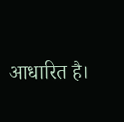आधारित है।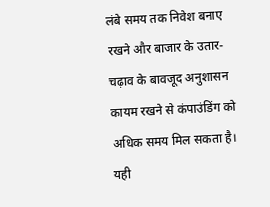लंबे समय तक निवेश बनाए रखने और बाजार के उतार-चढ़ाव के बावजूद अनुशासन कायम रखने से कंपाउंडिंग को अधिक समय मिल सकता है। यही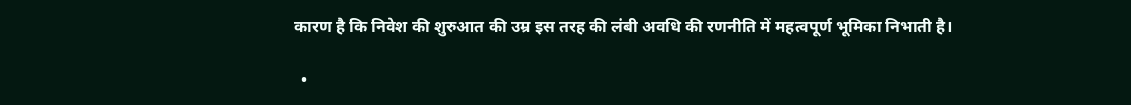कारण है कि निवेश की शुरुआत की उम्र इस तरह की लंबी अवधि की रणनीति में महत्वपूर्ण भूमिका निभाती है।

  •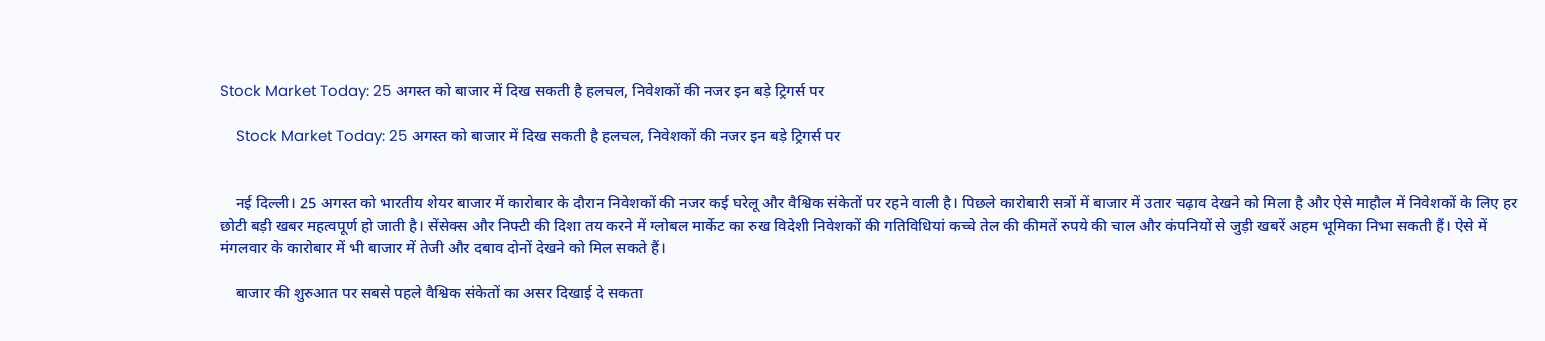Stock Market Today: 25 अगस्त को बाजार में दिख सकती है हलचल, निवेशकों की नजर इन बड़े ट्रिगर्स पर

    Stock Market Today: 25 अगस्त को बाजार में दिख सकती है हलचल, निवेशकों की नजर इन बड़े ट्रिगर्स पर


    नई दिल्ली। 25 अगस्त को भारतीय शेयर बाजार में कारोबार के दौरान निवेशकों की नजर कई घरेलू और वैश्विक संकेतों पर रहने वाली है। पिछले कारोबारी सत्रों में बाजार में उतार चढ़ाव देखने को मिला है और ऐसे माहौल में निवेशकों के लिए हर छोटी बड़ी खबर महत्वपूर्ण हो जाती है। सेंसेक्स और निफ्टी की दिशा तय करने में ग्लोबल मार्केट का रुख विदेशी निवेशकों की गतिविधियां कच्चे तेल की कीमतें रुपये की चाल और कंपनियों से जुड़ी खबरें अहम भूमिका निभा सकती हैं। ऐसे में मंगलवार के कारोबार में भी बाजार में तेजी और दबाव दोनों देखने को मिल सकते हैं।

    बाजार की शुरुआत पर सबसे पहले वैश्विक संकेतों का असर दिखाई दे सकता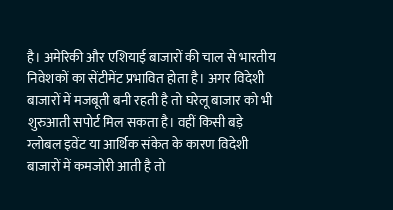है। अमेरिकी और एशियाई बाजारों की चाल से भारतीय निवेशकों का सेंटीमेंट प्रभावित होता है। अगर विदेशी बाजारों में मजबूती बनी रहती है तो घरेलू बाजार को भी शुरुआती सपोर्ट मिल सकता है। वहीं किसी बड़े ग्लोबल इवेंट या आर्थिक संकेत के कारण विदेशी बाजारों में कमजोरी आती है तो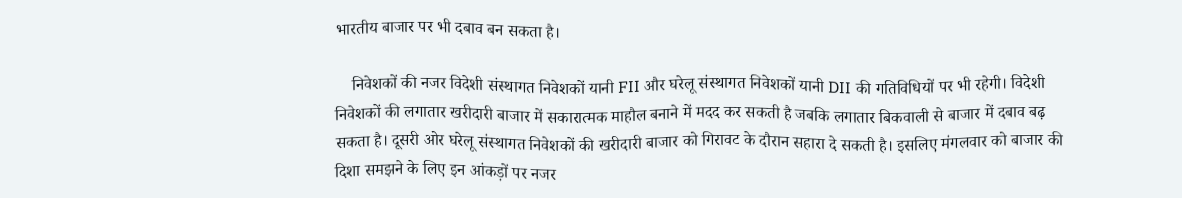भारतीय बाजार पर भी दबाव बन सकता है।

    निवेशकों की नजर विदेशी संस्थागत निवेशकों यानी FII और घरेलू संस्थागत निवेशकों यानी DII की गतिविधियों पर भी रहेगी। विदेशी निवेशकों की लगातार खरीदारी बाजार में सकारात्मक माहौल बनाने में मदद कर सकती है जबकि लगातार बिकवाली से बाजार में दबाव बढ़ सकता है। दूसरी ओर घरेलू संस्थागत निवेशकों की खरीदारी बाजार को गिरावट के दौरान सहारा दे सकती है। इसलिए मंगलवार को बाजार की दिशा समझने के लिए इन आंकड़ों पर नजर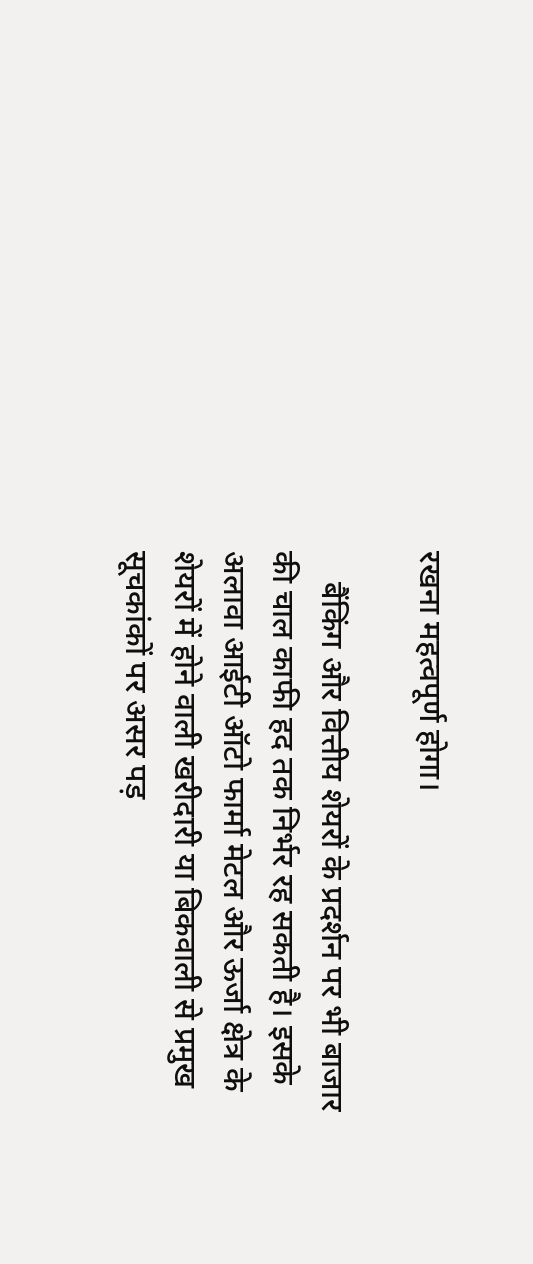रखना महत्वपूर्ण होगा।

    बैंकिंग और वित्तीय शेयरों के प्रदर्शन पर भी बाजार की चाल काफी हद तक निर्भर रह सकती है। इसके अलावा आईटी ऑटो फार्मा मेटल और ऊर्जा क्षेत्र के शेयरों में होने वाली खरीदारी या बिकवाली से प्रमुख सूचकांकों पर असर पड़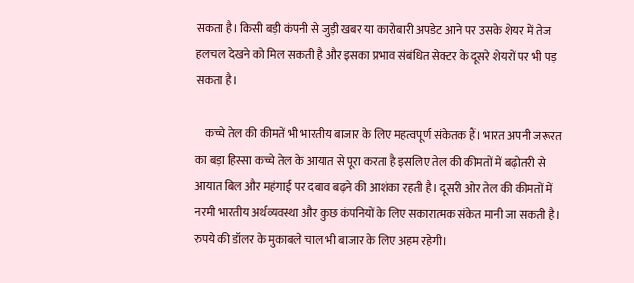सकता है। किसी बड़ी कंपनी से जुड़ी खबर या कारोबारी अपडेट आने पर उसके शेयर में तेज हलचल देखने को मिल सकती है और इसका प्रभाव संबंधित सेक्टर के दूसरे शेयरों पर भी पड़ सकता है।

    कच्चे तेल की कीमतें भी भारतीय बाजार के लिए महत्वपूर्ण संकेतक हैं। भारत अपनी जरूरत का बड़ा हिस्सा कच्चे तेल के आयात से पूरा करता है इसलिए तेल की कीमतों में बढ़ोतरी से आयात बिल और महंगाई पर दबाव बढ़ने की आशंका रहती है। दूसरी ओर तेल की कीमतों में नरमी भारतीय अर्थव्यवस्था और कुछ कंपनियों के लिए सकारात्मक संकेत मानी जा सकती है। रुपये की डॉलर के मुकाबले चाल भी बाजार के लिए अहम रहेगी।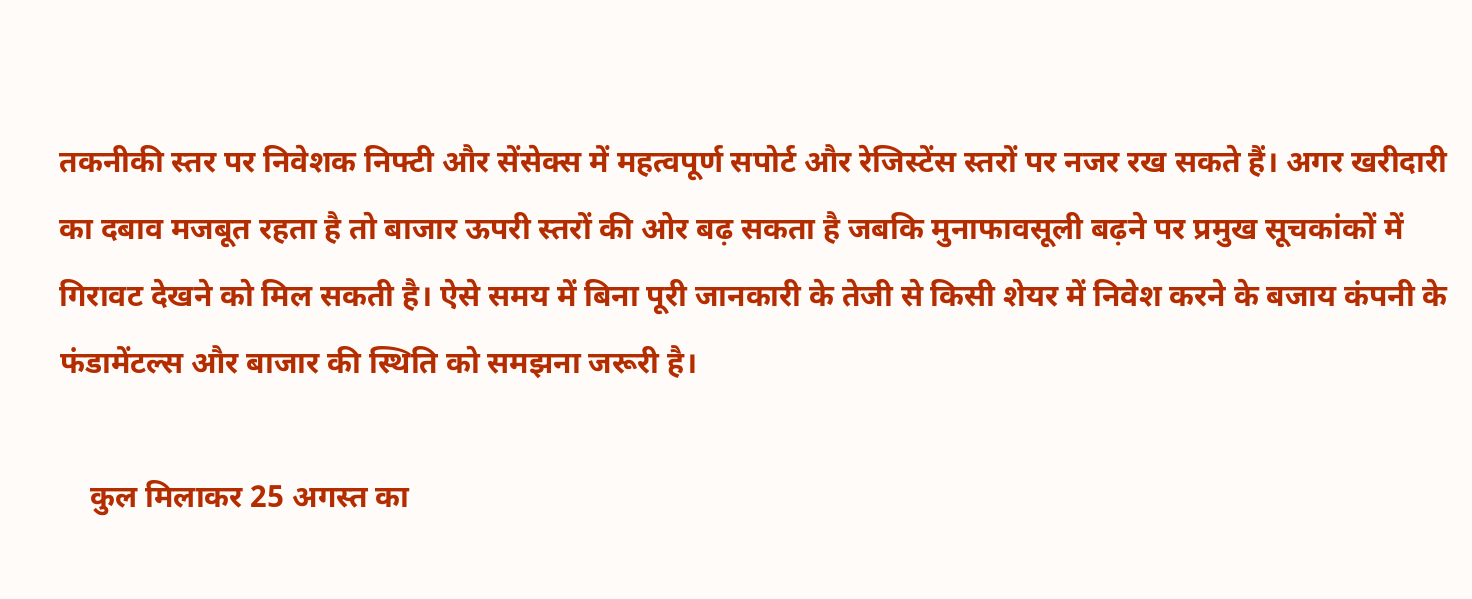तकनीकी स्तर पर निवेशक निफ्टी और सेंसेक्स में महत्वपूर्ण सपोर्ट और रेजिस्टेंस स्तरों पर नजर रख सकते हैं। अगर खरीदारी का दबाव मजबूत रहता है तो बाजार ऊपरी स्तरों की ओर बढ़ सकता है जबकि मुनाफावसूली बढ़ने पर प्रमुख सूचकांकों में गिरावट देखने को मिल सकती है। ऐसे समय में बिना पूरी जानकारी के तेजी से किसी शेयर में निवेश करने के बजाय कंपनी के फंडामेंटल्स और बाजार की स्थिति को समझना जरूरी है।

    कुल मिलाकर 25 अगस्त का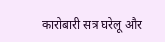कारोबारी सत्र घरेलू और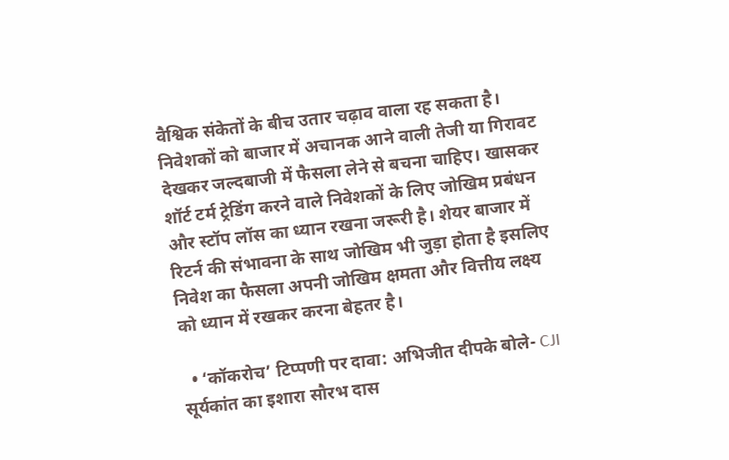वैश्विक संकेतों के बीच उतार चढ़ाव वाला रह सकता है। निवेशकों को बाजार में अचानक आने वाली तेजी या गिरावट देखकर जल्दबाजी में फैसला लेने से बचना चाहिए। खासकर शॉर्ट टर्म ट्रेडिंग करने वाले निवेशकों के लिए जोखिम प्रबंधन और स्टॉप लॉस का ध्यान रखना जरूरी है। शेयर बाजार में रिटर्न की संभावना के साथ जोखिम भी जुड़ा होता है इसलिए निवेश का फैसला अपनी जोखिम क्षमता और वित्तीय लक्ष्य को ध्यान में रखकर करना बेहतर है।

  • ‘कॉकरोच’ टिप्पणी पर दावा: अभिजीत दीपके बोले- CJI सूर्यकांत का इशारा सौरभ दास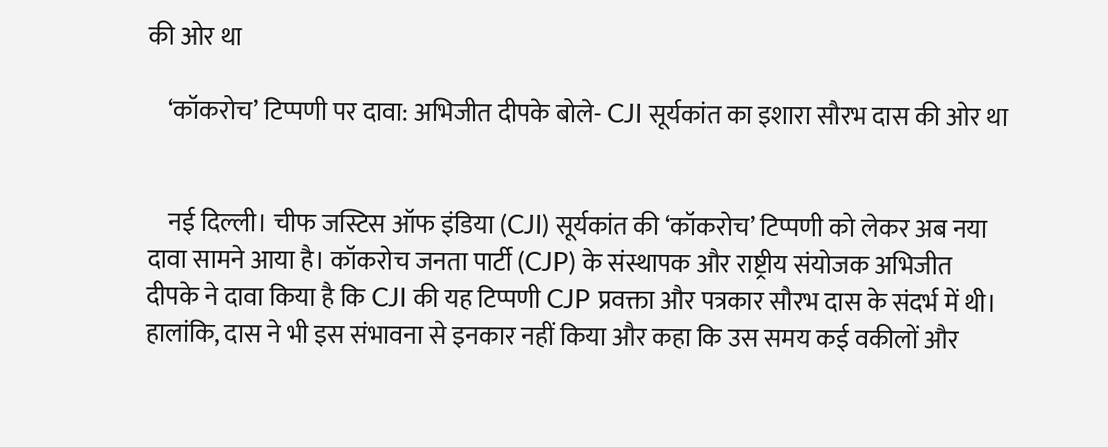की ओर था

    ‘कॉकरोच’ टिप्पणी पर दावा: अभिजीत दीपके बोले- CJI सूर्यकांत का इशारा सौरभ दास की ओर था


    नई दिल्ली। चीफ जस्टिस ऑफ इंडिया (CJI) सूर्यकांत की ‘कॉकरोच’ टिप्पणी को लेकर अब नया दावा सामने आया है। कॉकरोच जनता पार्टी (CJP) के संस्थापक और राष्ट्रीय संयोजक अभिजीत दीपके ने दावा किया है कि CJI की यह टिप्पणी CJP प्रवक्ता और पत्रकार सौरभ दास के संदर्भ में थी। हालांकि, दास ने भी इस संभावना से इनकार नहीं किया और कहा कि उस समय कई वकीलों और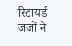रिटायर्ड जजों ने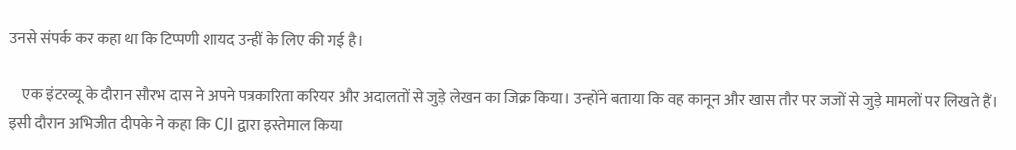उनसे संपर्क कर कहा था कि टिप्पणी शायद उन्हीं के लिए की गई है।

    एक इंटरव्यू के दौरान सौरभ दास ने अपने पत्रकारिता करियर और अदालतों से जुड़े लेखन का जिक्र किया। उन्होंने बताया कि वह कानून और खास तौर पर जजों से जुड़े मामलों पर लिखते हैं। इसी दौरान अभिजीत दीपके ने कहा कि CJI द्वारा इस्तेमाल किया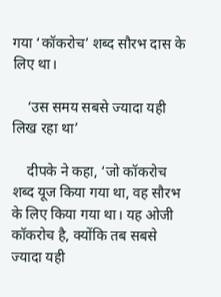गया ‘कॉकरोच’ शब्द सौरभ दास के लिए था।

    ‘उस समय सबसे ज्यादा यही लिख रहा था’

    दीपके ने कहा, ‘जो कॉकरोच शब्द यूज किया गया था, वह सौरभ के लिए किया गया था। यह ओजी कॉकरोच है, क्योंकि तब सबसे ज्यादा यही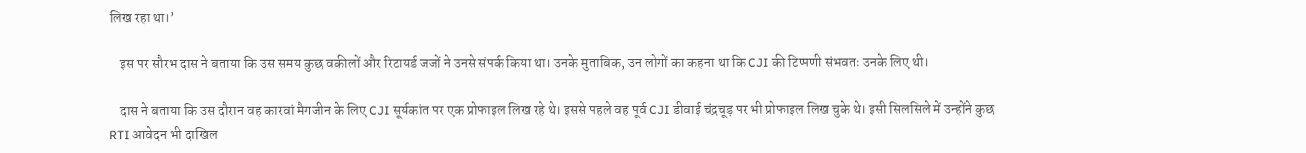लिख रहा था।’

    इस पर सौरभ दास ने बताया कि उस समय कुछ वकीलों और रिटायर्ड जजों ने उनसे संपर्क किया था। उनके मुताबिक, उन लोगों का कहना था कि CJI की टिप्पणी संभवतः उनके लिए थी।

    दास ने बताया कि उस दौरान वह कारवां मैगजीन के लिए CJI सूर्यकांत पर एक प्रोफाइल लिख रहे थे। इससे पहले वह पूर्व CJI डीवाई चंद्रचूड़ पर भी प्रोफाइल लिख चुके थे। इसी सिलसिले में उन्होंने कुछ RTI आवेदन भी दाखिल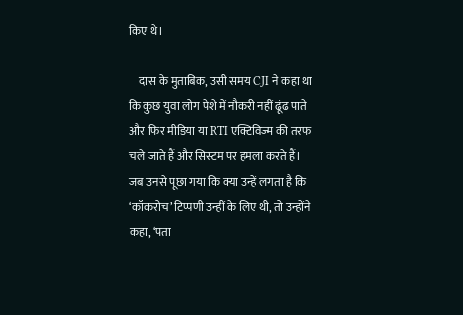किए थे।

    दास के मुताबिक, उसी समय CJI ने कहा था कि कुछ युवा लोग पेशे में नौकरी नहीं ढूंढ पाते और फिर मीडिया या RTI एक्टिविज्म की तरफ चले जाते हैं और सिस्टम पर हमला करते हैं। जब उनसे पूछा गया कि क्या उन्हें लगता है कि ‘कॉकरोच’ टिप्पणी उन्हीं के लिए थी, तो उन्होंने कहा, ‘पता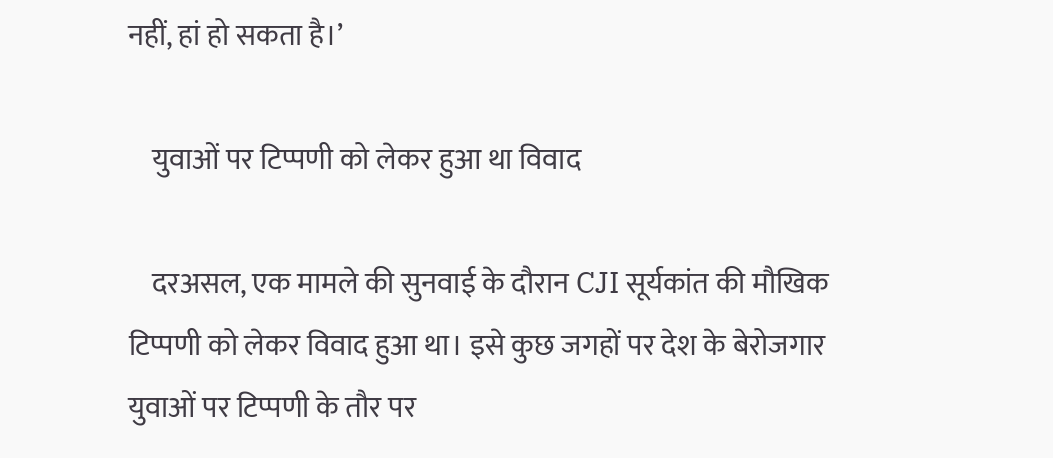नहीं, हां हो सकता है।’

    युवाओं पर टिप्पणी को लेकर हुआ था विवाद

    दरअसल, एक मामले की सुनवाई के दौरान CJI सूर्यकांत की मौखिक टिप्पणी को लेकर विवाद हुआ था। इसे कुछ जगहों पर देश के बेरोजगार युवाओं पर टिप्पणी के तौर पर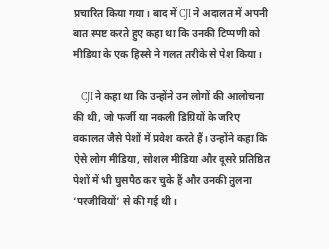प्रचारित किया गया। बाद में CJI ने अदालत में अपनी बात स्पष्ट करते हुए कहा था कि उनकी टिप्पणी को मीडिया के एक हिस्से ने गलत तरीके से पेश किया।

    CJI ने कहा था कि उन्होंने उन लोगों की आलोचना की थी, जो फर्जी या नकली डिग्रियों के जरिए वकालत जैसे पेशों में प्रवेश करते हैं। उन्होंने कहा कि ऐसे लोग मीडिया, सोशल मीडिया और दूसरे प्रतिष्ठित पेशों में भी घुसपैठ कर चुके हैं और उनकी तुलना ‘परजीवियों’ से की गई थी।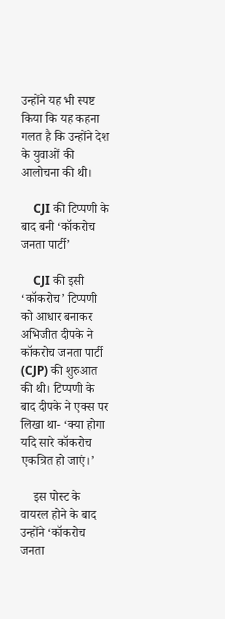उन्होंने यह भी स्पष्ट किया कि यह कहना गलत है कि उन्होंने देश के युवाओं की आलोचना की थी।

    CJI की टिप्पणी के बाद बनी ‘कॉकरोच जनता पार्टी’

    CJI की इसी ‘कॉकरोच’ टिप्पणी को आधार बनाकर अभिजीत दीपके ने कॉकरोच जनता पार्टी (CJP) की शुरुआत की थी। टिप्पणी के बाद दीपके ने एक्स पर लिखा था- ‘क्या होगा यदि सारे कॉकरोच एकत्रित हो जाएं।’

    इस पोस्ट के वायरल होने के बाद उन्होंने ‘कॉकरोच जनता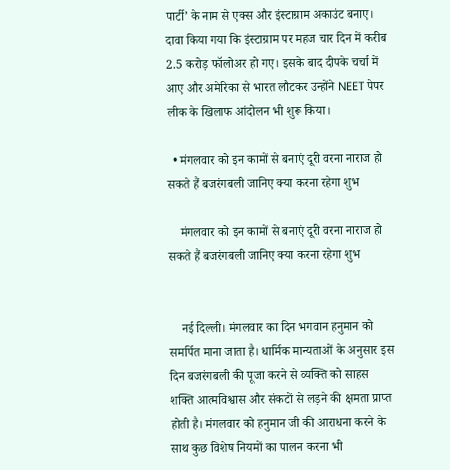पार्टी’ के नाम से एक्स और इंस्टाग्राम अकाउंट बनाए। दावा किया गया कि इंस्टाग्राम पर महज चार दिन में करीब 2.5 करोड़ फॉलोअर हो गए। इसके बाद दीपके चर्चा में आए और अमेरिका से भारत लौटकर उन्होंने NEET पेपर लीक के खिलाफ आंदोलन भी शुरू किया।

  • मंगलवार को इन कामों से बनाएं दूरी वरना नाराज हो सकते हैं बजरंगबली जानिए क्या करना रहेगा शुभ

    मंगलवार को इन कामों से बनाएं दूरी वरना नाराज हो सकते हैं बजरंगबली जानिए क्या करना रहेगा शुभ


    नई दिल्ली। मंगलवार का दिन भगवान हनुमान को समर्पित माना जाता है। धार्मिक मान्यताओं के अनुसार इस दिन बजरंगबली की पूजा करने से व्यक्ति को साहस शक्ति आत्मविश्वास और संकटों से लड़ने की क्षमता प्राप्त होती है। मंगलवार को हनुमान जी की आराधना करने के साथ कुछ विशेष नियमों का पालन करना भी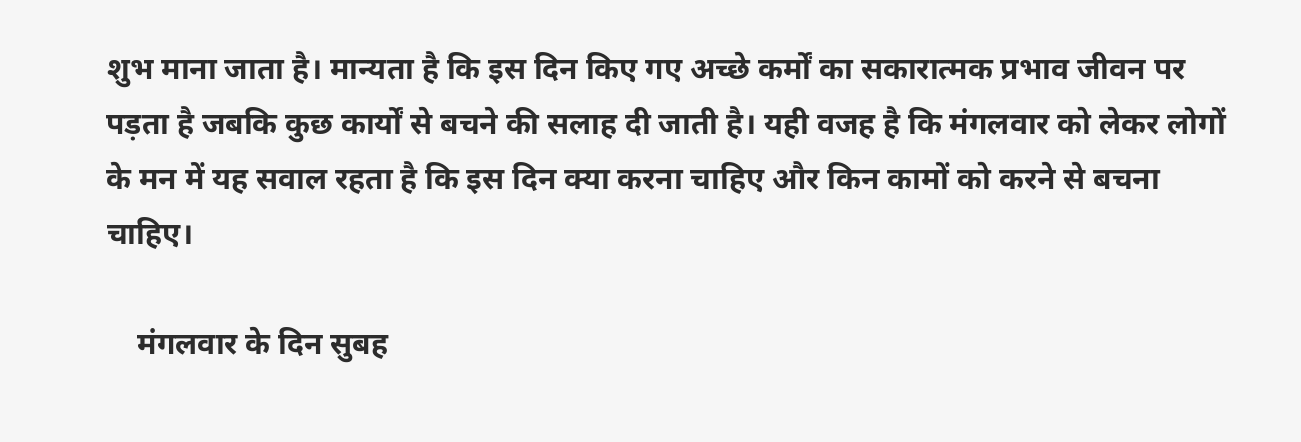शुभ माना जाता है। मान्यता है कि इस दिन किए गए अच्छे कर्मों का सकारात्मक प्रभाव जीवन पर पड़ता है जबकि कुछ कार्यों से बचने की सलाह दी जाती है। यही वजह है कि मंगलवार को लेकर लोगों के मन में यह सवाल रहता है कि इस दिन क्या करना चाहिए और किन कामों को करने से बचना चाहिए।

    मंगलवार के दिन सुबह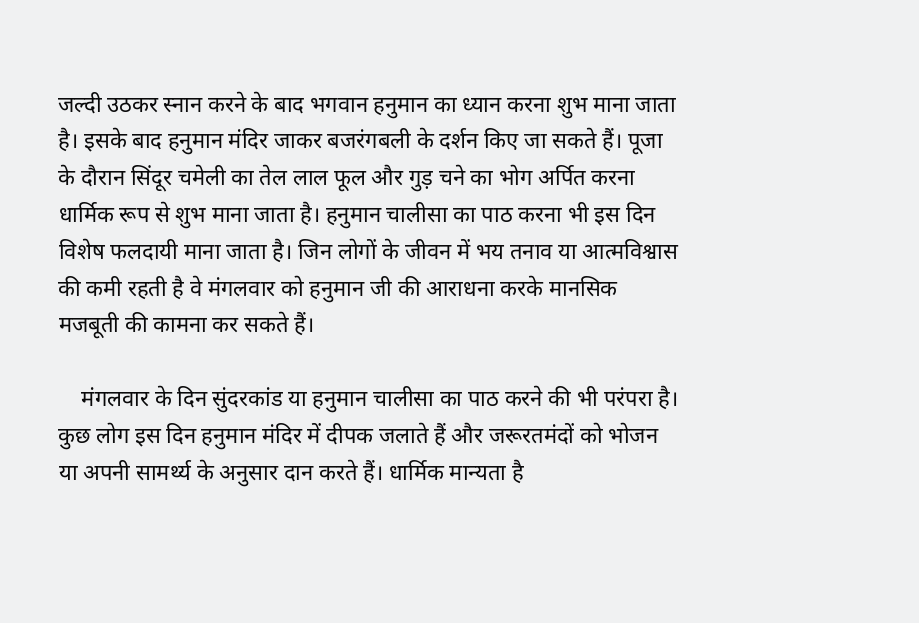जल्दी उठकर स्नान करने के बाद भगवान हनुमान का ध्यान करना शुभ माना जाता है। इसके बाद हनुमान मंदिर जाकर बजरंगबली के दर्शन किए जा सकते हैं। पूजा के दौरान सिंदूर चमेली का तेल लाल फूल और गुड़ चने का भोग अर्पित करना धार्मिक रूप से शुभ माना जाता है। हनुमान चालीसा का पाठ करना भी इस दिन विशेष फलदायी माना जाता है। जिन लोगों के जीवन में भय तनाव या आत्मविश्वास की कमी रहती है वे मंगलवार को हनुमान जी की आराधना करके मानसिक मजबूती की कामना कर सकते हैं।

    मंगलवार के दिन सुंदरकांड या हनुमान चालीसा का पाठ करने की भी परंपरा है। कुछ लोग इस दिन हनुमान मंदिर में दीपक जलाते हैं और जरूरतमंदों को भोजन या अपनी सामर्थ्य के अनुसार दान करते हैं। धार्मिक मान्यता है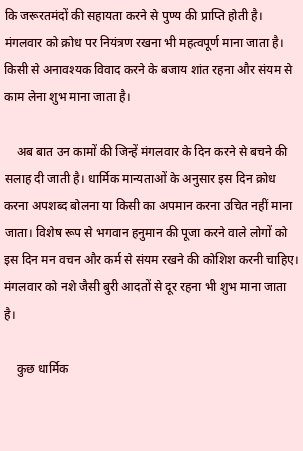कि जरूरतमंदों की सहायता करने से पुण्य की प्राप्ति होती है। मंगलवार को क्रोध पर नियंत्रण रखना भी महत्वपूर्ण माना जाता है। किसी से अनावश्यक विवाद करने के बजाय शांत रहना और संयम से काम लेना शुभ माना जाता है।

    अब बात उन कामों की जिन्हें मंगलवार के दिन करने से बचने की सलाह दी जाती है। धार्मिक मान्यताओं के अनुसार इस दिन क्रोध करना अपशब्द बोलना या किसी का अपमान करना उचित नहीं माना जाता। विशेष रूप से भगवान हनुमान की पूजा करने वाले लोगों को इस दिन मन वचन और कर्म से संयम रखने की कोशिश करनी चाहिए। मंगलवार को नशे जैसी बुरी आदतों से दूर रहना भी शुभ माना जाता है।

    कुछ धार्मिक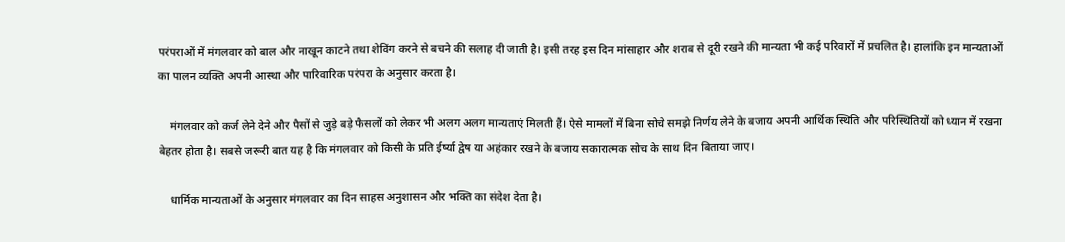परंपराओं में मंगलवार को बाल और नाखून काटने तथा शेविंग करने से बचने की सलाह दी जाती है। इसी तरह इस दिन मांसाहार और शराब से दूरी रखने की मान्यता भी कई परिवारों में प्रचलित है। हालांकि इन मान्यताओं का पालन व्यक्ति अपनी आस्था और पारिवारिक परंपरा के अनुसार करता है।

    मंगलवार को कर्ज लेने देने और पैसों से जुड़े बड़े फैसलों को लेकर भी अलग अलग मान्यताएं मिलती हैं। ऐसे मामलों में बिना सोचे समझे निर्णय लेने के बजाय अपनी आर्थिक स्थिति और परिस्थितियों को ध्यान में रखना बेहतर होता है। सबसे जरूरी बात यह है कि मंगलवार को किसी के प्रति ईर्ष्या द्वेष या अहंकार रखने के बजाय सकारात्मक सोच के साथ दिन बिताया जाए।

    धार्मिक मान्यताओं के अनुसार मंगलवार का दिन साहस अनुशासन और भक्ति का संदेश देता है।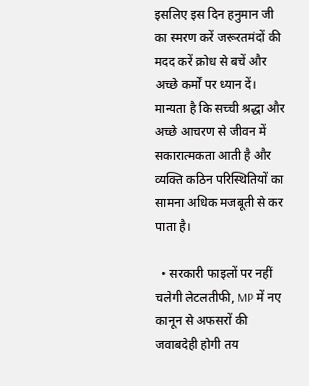इसलिए इस दिन हनुमान जी का स्मरण करें जरूरतमंदों की मदद करें क्रोध से बचें और अच्छे कर्मों पर ध्यान दें। मान्यता है कि सच्ची श्रद्धा और अच्छे आचरण से जीवन में सकारात्मकता आती है और व्यक्ति कठिन परिस्थितियों का सामना अधिक मजबूती से कर पाता है।

  • सरकारी फाइलों पर नहीं चलेगी लेटलतीफी, MP में नए कानून से अफसरों की जवाबदेही होगी तय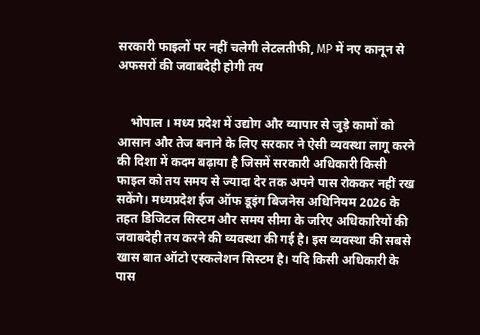सरकारी फाइलों पर नहीं चलेगी लेटलतीफी, MP में नए कानून से अफसरों की जवाबदेही होगी तय


    भोपाल । मध्य प्रदेश में उद्योग और व्यापार से जुड़े कामों को आसान और तेज बनाने के लिए सरकार ने ऐसी व्यवस्था लागू करने की दिशा में कदम बढ़ाया है जिसमें सरकारी अधिकारी किसी फाइल को तय समय से ज्यादा देर तक अपने पास रोककर नहीं रख सकेंगे। मध्यप्रदेश ईज ऑफ डूइंग बिजनेस अधिनियम 2026 के तहत डिजिटल सिस्टम और समय सीमा के जरिए अधिकारियों की जवाबदेही तय करने की व्यवस्था की गई है। इस व्यवस्था की सबसे खास बात ऑटो एस्कलेशन सिस्टम है। यदि किसी अधिकारी के पास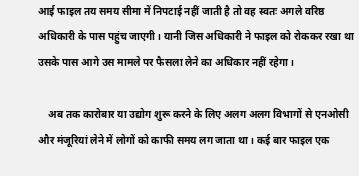आई फाइल तय समय सीमा में निपटाई नहीं जाती है तो वह स्वतः अगले वरिष्ठ अधिकारी के पास पहुंच जाएगी। यानी जिस अधिकारी ने फाइल को रोककर रखा था उसके पास आगे उस मामले पर फैसला लेने का अधिकार नहीं रहेगा।

    अब तक कारोबार या उद्योग शुरू करने के लिए अलग अलग विभागों से एनओसी और मंजूरियां लेने में लोगों को काफी समय लग जाता था। कई बार फाइल एक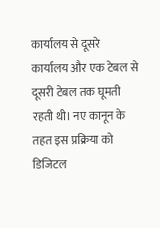कार्यालय से दूसरे कार्यालय और एक टेबल से दूसरी टेबल तक घूमती रहती थी। नए कानून के तहत इस प्रक्रिया को डिजिटल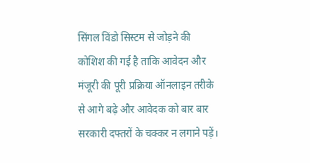सिंगल विंडो सिस्टम से जोड़ने की कोशिश की गई है ताकि आवेदन और मंजूरी की पूरी प्रक्रिया ऑनलाइन तरीके से आगे बढ़े और आवेदक को बार बार सरकारी दफ्तरों के चक्कर न लगाने पड़ें।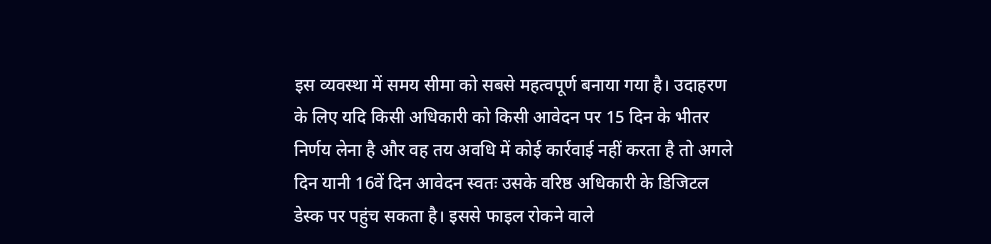इस व्यवस्था में समय सीमा को सबसे महत्वपूर्ण बनाया गया है। उदाहरण के लिए यदि किसी अधिकारी को किसी आवेदन पर 15 दिन के भीतर निर्णय लेना है और वह तय अवधि में कोई कार्रवाई नहीं करता है तो अगले दिन यानी 16वें दिन आवेदन स्वतः उसके वरिष्ठ अधिकारी के डिजिटल डेस्क पर पहुंच सकता है। इससे फाइल रोकने वाले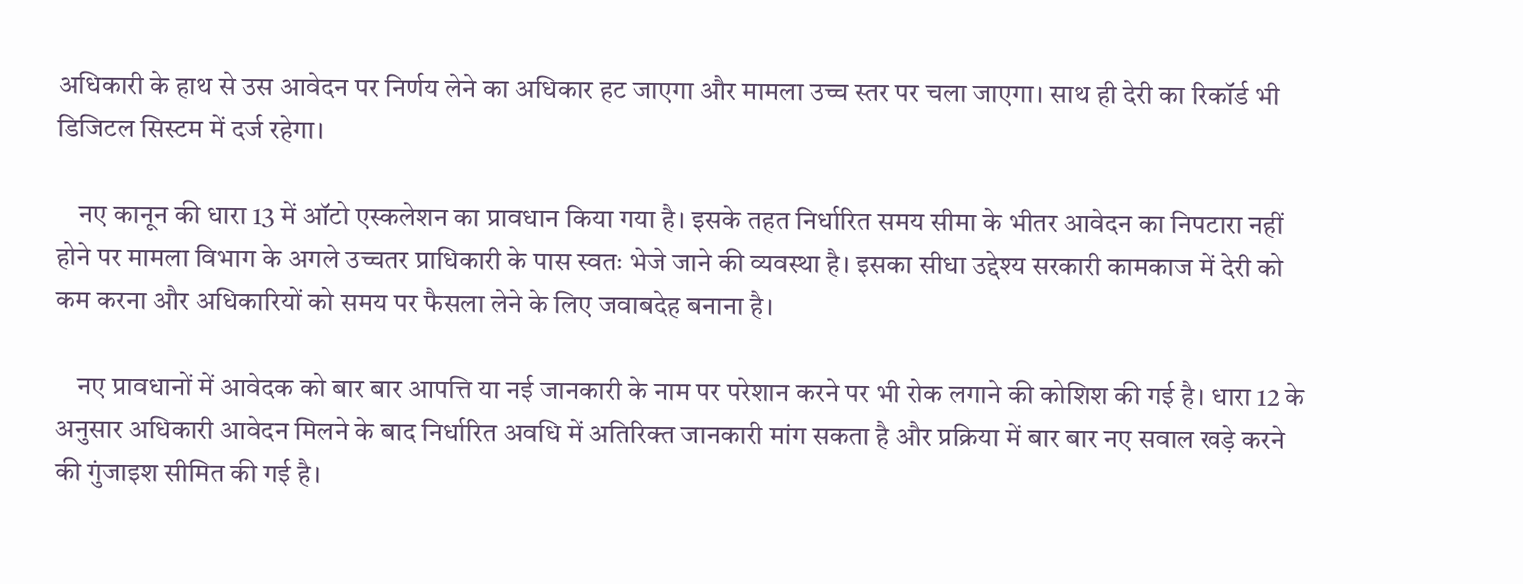अधिकारी के हाथ से उस आवेदन पर निर्णय लेने का अधिकार हट जाएगा और मामला उच्च स्तर पर चला जाएगा। साथ ही देरी का रिकॉर्ड भी डिजिटल सिस्टम में दर्ज रहेगा।

    नए कानून की धारा 13 में ऑटो एस्कलेशन का प्रावधान किया गया है। इसके तहत निर्धारित समय सीमा के भीतर आवेदन का निपटारा नहीं होने पर मामला विभाग के अगले उच्चतर प्राधिकारी के पास स्वतः भेजे जाने की व्यवस्था है। इसका सीधा उद्देश्य सरकारी कामकाज में देरी को कम करना और अधिकारियों को समय पर फैसला लेने के लिए जवाबदेह बनाना है।

    नए प्रावधानों में आवेदक को बार बार आपत्ति या नई जानकारी के नाम पर परेशान करने पर भी रोक लगाने की कोशिश की गई है। धारा 12 के अनुसार अधिकारी आवेदन मिलने के बाद निर्धारित अवधि में अतिरिक्त जानकारी मांग सकता है और प्रक्रिया में बार बार नए सवाल खड़े करने की गुंजाइश सीमित की गई है।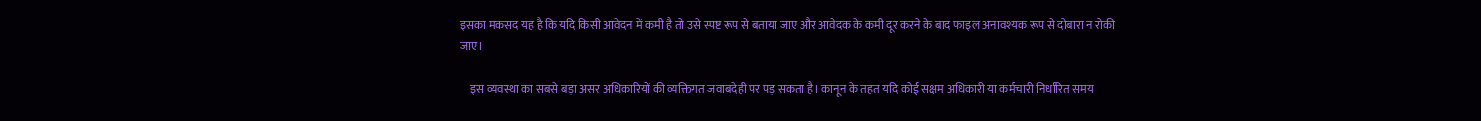इसका मकसद यह है कि यदि किसी आवेदन में कमी है तो उसे स्पष्ट रूप से बताया जाए और आवेदक के कमी दूर करने के बाद फाइल अनावश्यक रूप से दोबारा न रोकी जाए।

    इस व्यवस्था का सबसे बड़ा असर अधिकारियों की व्यक्तिगत जवाबदेही पर पड़ सकता है। कानून के तहत यदि कोई सक्षम अधिकारी या कर्मचारी निर्धारित समय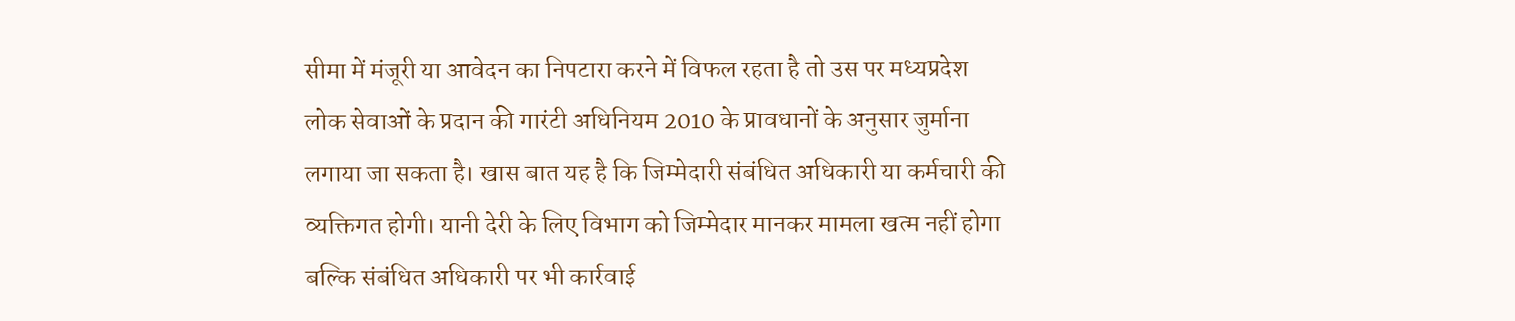सीमा में मंजूरी या आवेदन का निपटारा करने में विफल रहता है तो उस पर मध्यप्रदेश लोक सेवाओं के प्रदान की गारंटी अधिनियम 2010 के प्रावधानों के अनुसार जुर्माना लगाया जा सकता है। खास बात यह है कि जिम्मेदारी संबंधित अधिकारी या कर्मचारी की व्यक्तिगत होगी। यानी देरी के लिए विभाग को जिम्मेदार मानकर मामला खत्म नहीं होगा बल्कि संबंधित अधिकारी पर भी कार्रवाई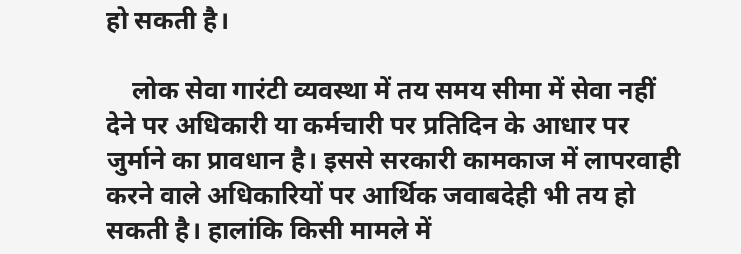हो सकती है।

    लोक सेवा गारंटी व्यवस्था में तय समय सीमा में सेवा नहीं देने पर अधिकारी या कर्मचारी पर प्रतिदिन के आधार पर जुर्माने का प्रावधान है। इससे सरकारी कामकाज में लापरवाही करने वाले अधिकारियों पर आर्थिक जवाबदेही भी तय हो सकती है। हालांकि किसी मामले में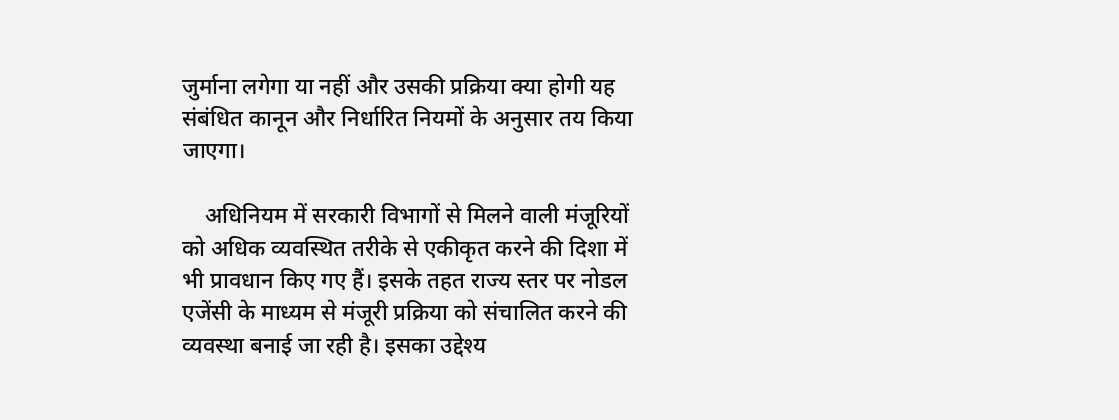जुर्माना लगेगा या नहीं और उसकी प्रक्रिया क्या होगी यह संबंधित कानून और निर्धारित नियमों के अनुसार तय किया जाएगा।

    अधिनियम में सरकारी विभागों से मिलने वाली मंजूरियों को अधिक व्यवस्थित तरीके से एकीकृत करने की दिशा में भी प्रावधान किए गए हैं। इसके तहत राज्य स्तर पर नोडल एजेंसी के माध्यम से मंजूरी प्रक्रिया को संचालित करने की व्यवस्था बनाई जा रही है। इसका उद्देश्य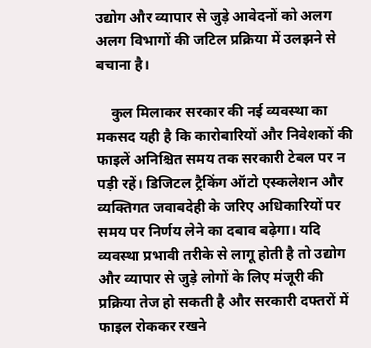उद्योग और व्यापार से जुड़े आवेदनों को अलग अलग विभागों की जटिल प्रक्रिया में उलझने से बचाना है।

    कुल मिलाकर सरकार की नई व्यवस्था का मकसद यही है कि कारोबारियों और निवेशकों की फाइलें अनिश्चित समय तक सरकारी टेबल पर न पड़ी रहें। डिजिटल ट्रैकिंग ऑटो एस्कलेशन और व्यक्तिगत जवाबदेही के जरिए अधिकारियों पर समय पर निर्णय लेने का दबाव बढ़ेगा। यदि व्यवस्था प्रभावी तरीके से लागू होती है तो उद्योग और व्यापार से जुड़े लोगों के लिए मंजूरी की प्रक्रिया तेज हो सकती है और सरकारी दफ्तरों में फाइल रोककर रखने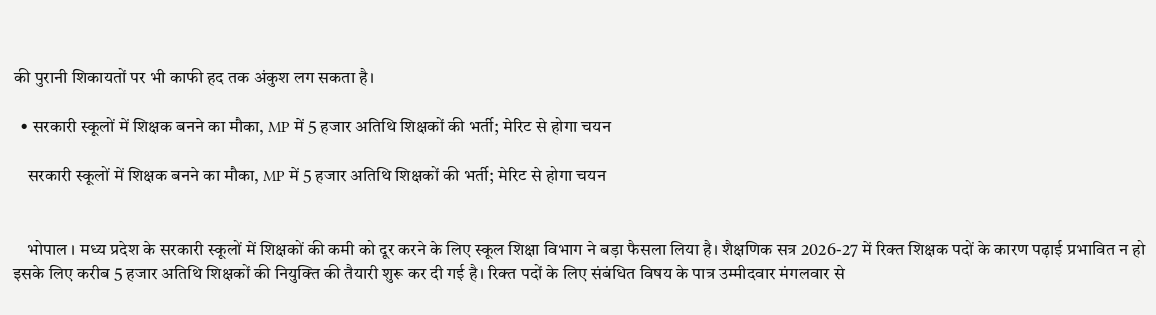की पुरानी शिकायतों पर भी काफी हद तक अंकुश लग सकता है।

  • सरकारी स्कूलों में शिक्षक बनने का मौका, MP में 5 हजार अतिथि शिक्षकों की भर्ती; मेरिट से होगा चयन

    सरकारी स्कूलों में शिक्षक बनने का मौका, MP में 5 हजार अतिथि शिक्षकों की भर्ती; मेरिट से होगा चयन


    भोपाल । मध्य प्रदेश के सरकारी स्कूलों में शिक्षकों की कमी को दूर करने के लिए स्कूल शिक्षा विभाग ने बड़ा फैसला लिया है। शैक्षणिक सत्र 2026-27 में रिक्त शिक्षक पदों के कारण पढ़ाई प्रभावित न हो इसके लिए करीब 5 हजार अतिथि शिक्षकों की नियुक्ति की तैयारी शुरू कर दी गई है। रिक्त पदों के लिए संबंधित विषय के पात्र उम्मीदवार मंगलवार से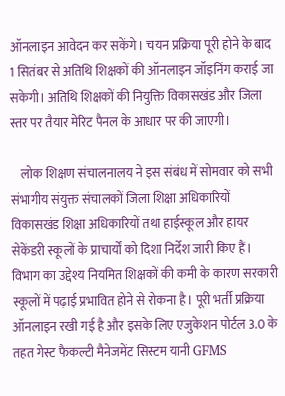ऑनलाइन आवेदन कर सकेंगे। चयन प्रक्रिया पूरी होने के बाद 1 सितंबर से अतिथि शिक्षकों की ऑनलाइन जॉइनिंग कराई जा सकेगी। अतिथि शिक्षकों की नियुक्ति विकासखंड और जिला स्तर पर तैयार मेरिट पैनल के आधार पर की जाएगी।

    लोक शिक्षण संचालनालय ने इस संबंध में सोमवार को सभी संभागीय संयुक्त संचालकों जिला शिक्षा अधिकारियों विकासखंड शिक्षा अधिकारियों तथा हाईस्कूल और हायर सेकेंडरी स्कूलों के प्राचार्यों को दिशा निर्देश जारी किए हैं। विभाग का उद्देश्य नियमित शिक्षकों की कमी के कारण सरकारी स्कूलों में पढ़ाई प्रभावित होने से रोकना है। पूरी भर्ती प्रक्रिया ऑनलाइन रखी गई है और इसके लिए एजुकेशन पोर्टल 3.0 के तहत गेस्ट फैकल्टी मैनेजमेंट सिस्टम यानी GFMS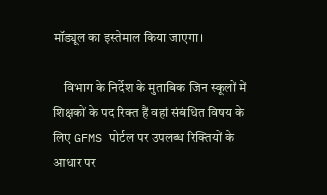मॉड्यूल का इस्तेमाल किया जाएगा।

    विभाग के निर्देश के मुताबिक जिन स्कूलों में शिक्षकों के पद रिक्त हैं वहां संबंधित विषय के लिए GFMS पोर्टल पर उपलब्ध रिक्तियों के आधार पर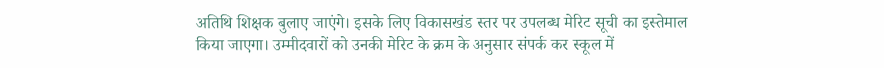अतिथि शिक्षक बुलाए जाएंगे। इसके लिए विकासखंड स्तर पर उपलब्ध मेरिट सूची का इस्तेमाल किया जाएगा। उम्मीदवारों को उनकी मेरिट के क्रम के अनुसार संपर्क कर स्कूल में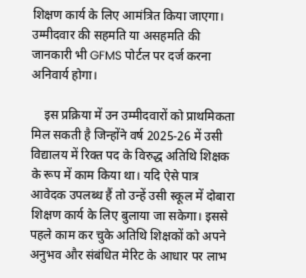शिक्षण कार्य के लिए आमंत्रित किया जाएगा। उम्मीदवार की सहमति या असहमति की जानकारी भी GFMS पोर्टल पर दर्ज करना अनिवार्य होगा।

    इस प्रक्रिया में उन उम्मीदवारों को प्राथमिकता मिल सकती है जिन्होंने वर्ष 2025-26 में उसी विद्यालय में रिक्त पद के विरुद्ध अतिथि शिक्षक के रूप में काम किया था। यदि ऐसे पात्र आवेदक उपलब्ध हैं तो उन्हें उसी स्कूल में दोबारा शिक्षण कार्य के लिए बुलाया जा सकेगा। इससे पहले काम कर चुके अतिथि शिक्षकों को अपने अनुभव और संबंधित मेरिट के आधार पर लाभ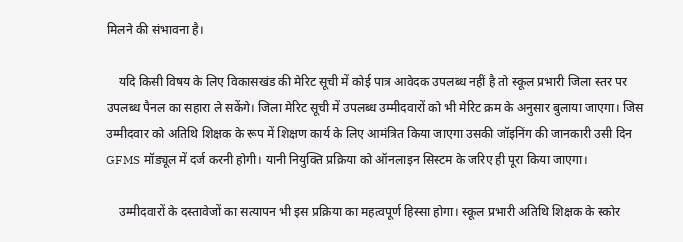मिलने की संभावना है।

    यदि किसी विषय के लिए विकासखंड की मेरिट सूची में कोई पात्र आवेदक उपलब्ध नहीं है तो स्कूल प्रभारी जिला स्तर पर उपलब्ध पैनल का सहारा ले सकेंगे। जिला मेरिट सूची में उपलब्ध उम्मीदवारों को भी मेरिट क्रम के अनुसार बुलाया जाएगा। जिस उम्मीदवार को अतिथि शिक्षक के रूप में शिक्षण कार्य के लिए आमंत्रित किया जाएगा उसकी जॉइनिंग की जानकारी उसी दिन GFMS मॉड्यूल में दर्ज करनी होगी। यानी नियुक्ति प्रक्रिया को ऑनलाइन सिस्टम के जरिए ही पूरा किया जाएगा।

    उम्मीदवारों के दस्तावेजों का सत्यापन भी इस प्रक्रिया का महत्वपूर्ण हिस्सा होगा। स्कूल प्रभारी अतिथि शिक्षक के स्कोर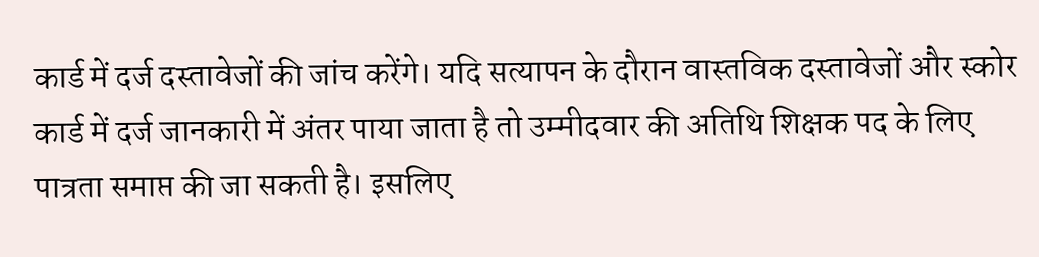कार्ड में दर्ज दस्तावेजों की जांच करेंगे। यदि सत्यापन के दौरान वास्तविक दस्तावेजों और स्कोर कार्ड में दर्ज जानकारी में अंतर पाया जाता है तो उम्मीदवार की अतिथि शिक्षक पद के लिए पात्रता समाप्त की जा सकती है। इसलिए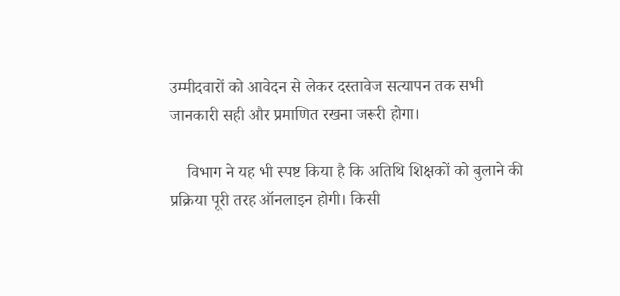उम्मीदवारों को आवेदन से लेकर दस्तावेज सत्यापन तक सभी जानकारी सही और प्रमाणित रखना जरूरी होगा।

    विभाग ने यह भी स्पष्ट किया है कि अतिथि शिक्षकों को बुलाने की प्रक्रिया पूरी तरह ऑनलाइन होगी। किसी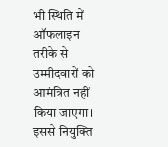भी स्थिति में ऑफलाइन तरीके से उम्मीदवारों को आमंत्रित नहीं किया जाएगा। इससे नियुक्ति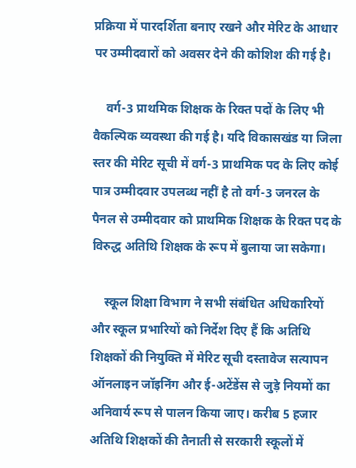प्रक्रिया में पारदर्शिता बनाए रखने और मेरिट के आधार पर उम्मीदवारों को अवसर देने की कोशिश की गई है।

    वर्ग-3 प्राथमिक शिक्षक के रिक्त पदों के लिए भी वैकल्पिक व्यवस्था की गई है। यदि विकासखंड या जिला स्तर की मेरिट सूची में वर्ग-3 प्राथमिक पद के लिए कोई पात्र उम्मीदवार उपलब्ध नहीं है तो वर्ग-3 जनरल के पैनल से उम्मीदवार को प्राथमिक शिक्षक के रिक्त पद के विरुद्ध अतिथि शिक्षक के रूप में बुलाया जा सकेगा।

    स्कूल शिक्षा विभाग ने सभी संबंधित अधिकारियों और स्कूल प्रभारियों को निर्देश दिए हैं कि अतिथि शिक्षकों की नियुक्ति में मेरिट सूची दस्तावेज सत्यापन ऑनलाइन जॉइनिंग और ई-अटेंडेंस से जुड़े नियमों का अनिवार्य रूप से पालन किया जाए। करीब 5 हजार अतिथि शिक्षकों की तैनाती से सरकारी स्कूलों में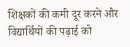शिक्षकों की कमी दूर करने और विद्यार्थियों की पढ़ाई को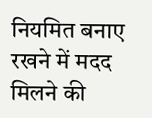नियमित बनाए रखने में मदद मिलने की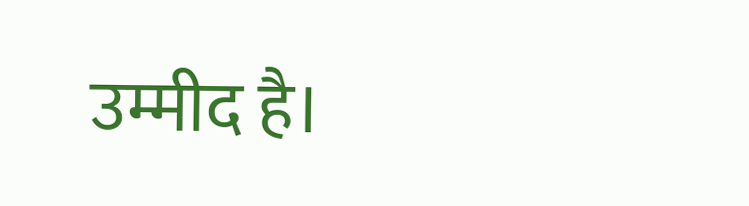उम्मीद है।